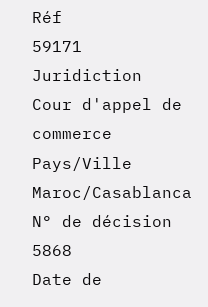Réf
59171
Juridiction
Cour d'appel de commerce
Pays/Ville
Maroc/Casablanca
N° de décision
5868
Date de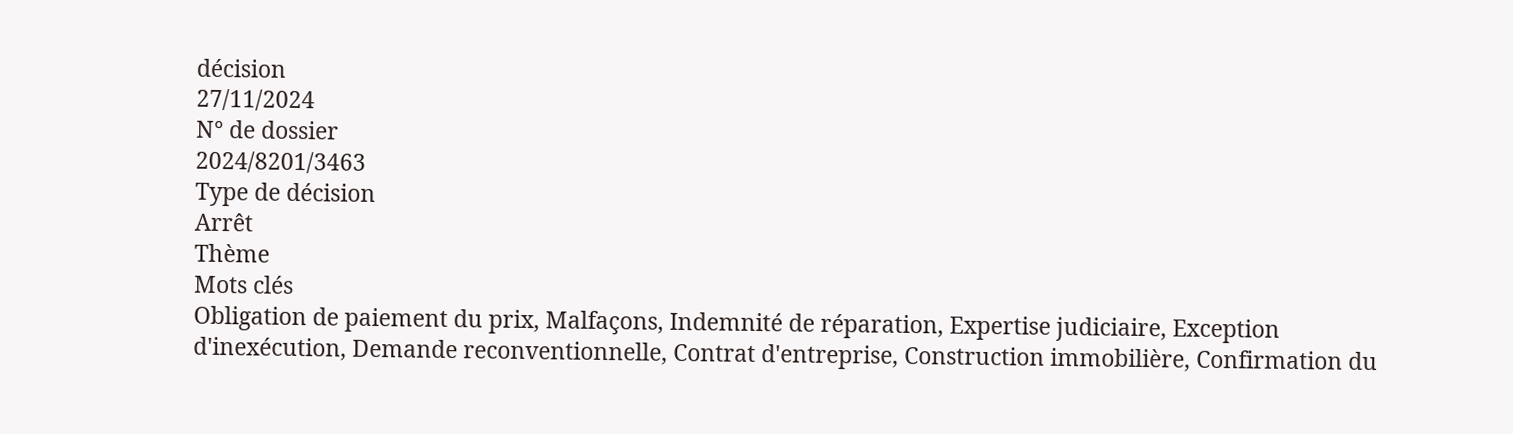décision
27/11/2024
N° de dossier
2024/8201/3463
Type de décision
Arrêt
Thème
Mots clés
Obligation de paiement du prix, Malfaçons, Indemnité de réparation, Expertise judiciaire, Exception d'inexécution, Demande reconventionnelle, Contrat d'entreprise, Construction immobilière, Confirmation du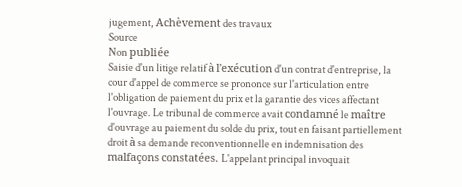jugement, Achèvement des travaux
Source
Non publiée
Saisie d'un litige relatif à l'exécution d'un contrat d'entreprise, la cour d'appel de commerce se prononce sur l'articulation entre l'obligation de paiement du prix et la garantie des vices affectant l'ouvrage. Le tribunal de commerce avait condamné le maître d'ouvrage au paiement du solde du prix, tout en faisant partiellement droit à sa demande reconventionnelle en indemnisation des malfaçons constatées. L'appelant principal invoquait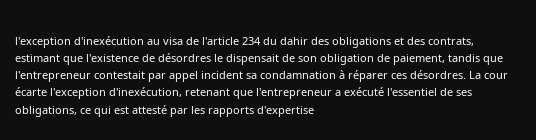l'exception d'inexécution au visa de l'article 234 du dahir des obligations et des contrats, estimant que l'existence de désordres le dispensait de son obligation de paiement, tandis que l'entrepreneur contestait par appel incident sa condamnation à réparer ces désordres. La cour écarte l'exception d'inexécution, retenant que l'entrepreneur a exécuté l'essentiel de ses obligations, ce qui est attesté par les rapports d'expertise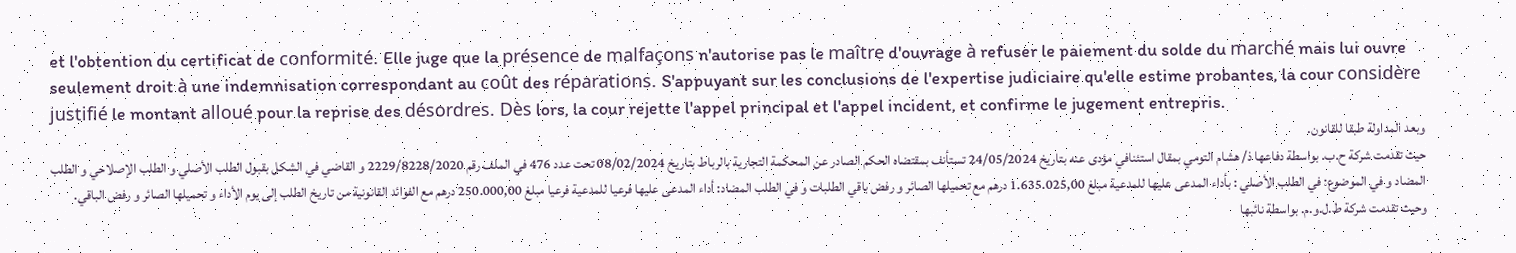et l'obtention du certificat de conformité. Elle juge que la présence de malfaçons n'autorise pas le maître d'ouvrage à refuser le paiement du solde du marché mais lui ouvre seulement droit à une indemnisation correspondant au coût des réparations. S'appuyant sur les conclusions de l'expertise judiciaire qu'elle estime probantes, la cour considère justifié le montant alloué pour la reprise des désordres. Dès lors, la cour rejette l'appel principal et l'appel incident, et confirme le jugement entrepris.
وبعد المداولة طبقا للقانون.
حيث تقدمت شركة ح.ب. بواسطة دفاعها ذ/ هشام التومي بمقال استئنافي مؤدى عنه بتاريخ 24/05/2024 تستأنف بمقتضاه الحكم الصادر عن المحكمة التجارية بالرباط بتاريخ 08/02/2024 تحت عدد 476 في الملف رقم 2229/8228/2020 و القاضي في الشكل بقبول الطلب الأصلي و الطلب الإصلاحي و الطلب المضاد و في الموضوع: في الطلب الأصلي : بأداء المدعى عليها للمدعية مبلغ 1.635.025,00 درهم مع تحميلها الصائر و رفض باقي الطلبات و في الطلب المضاد: أداء المدعى عليها فرعيا للمدعية فرعيا مبلغ 250.000,00 درهم مع الفوائد القانونية من تاريخ الطلب إلى يوم الأداء و تحميلها الصائر و رفض الباقي.
وحيث تقدمت شركة ط.ل.و.م. بواسطة نائبها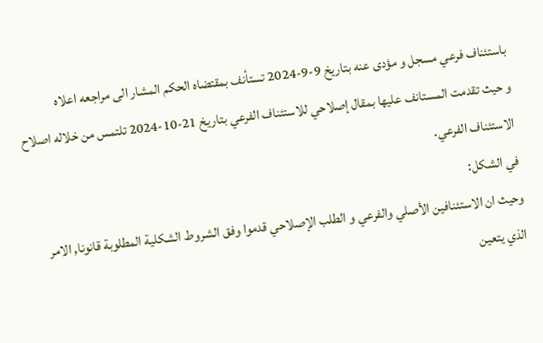باستئناف فرعي مسجل و مؤدى عنه بتاريخ 9-9-2024 تستأنف بمقتضاه الحكم المشار الى مراجعه اعلاه
و حيث تقدمت المستانف عليها بمقال إصلاحي للاستئناف الفرعي بتاريخ 21-10-2024 تلتمس من خلاله اصلاح الاستئناف الفرعي.
في الشكل:
وحيث ان الاستئنافين الأصلي والفرعي و الطلب الإصلاحي قدموا وفق الشروط الشكلية المطلوبة قانونا, الامر الذي يتعين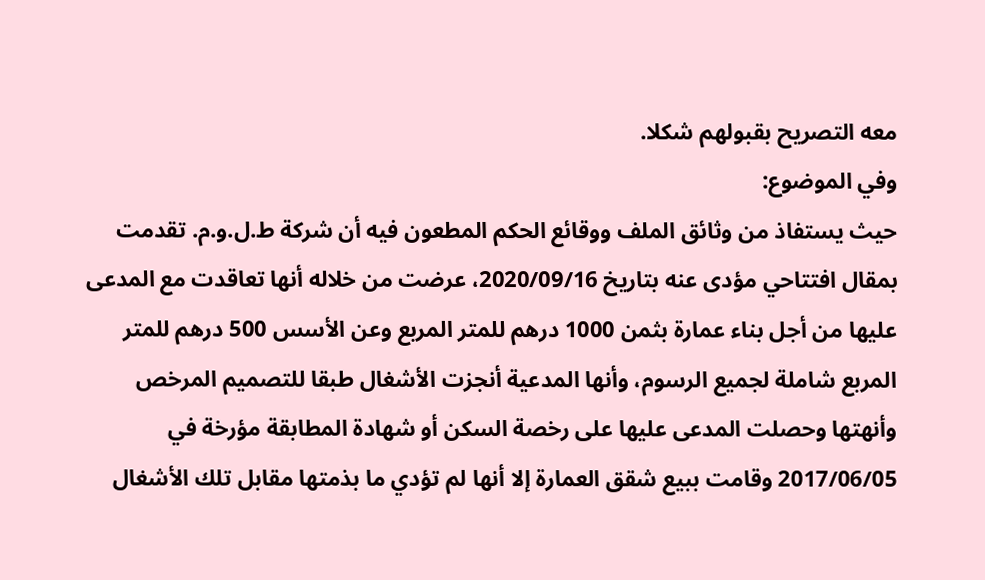معه التصريح بقبولهم شكلا.
وفي الموضوع:
حيث يستفاذ من وثائق الملف ووقائع الحكم المطعون فيه أن شركة ط.ل.و.م. تقدمت بمقال افتتاحي مؤدى عنه بتاريخ 2020/09/16، عرضت من خلاله أنها تعاقدت مع المدعى عليها من أجل بناء عمارة بثمن 1000 درهم للمتر المربع وعن الأسس 500 درهم للمتر المربع شاملة لجميع الرسوم، وأنها المدعية أنجزت الأشغال طبقا للتصميم المرخص وأنهتها وحصلت المدعى عليها على رخصة السكن أو شهادة المطابقة مؤرخة في 2017/06/05 وقامت ببيع شقق العمارة إلا أنها لم تؤدي ما بذمتها مقابل تلك الأشغال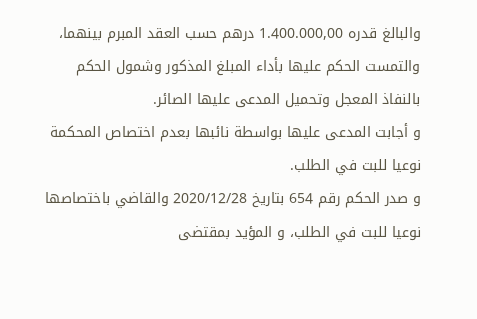والبالغ قدره 1.400.000,00 درهم حسب العقد المبرم بينهما، والتمست الحكم عليها بأداء المبلغ المذكور وشمول الحكم بالنفاذ المعجل وتحميل المدعى عليها الصائر.
و أجابت المدعى عليها بواسطة نائبها بعدم اختصاص المحكمة نوعيا للبت في الطلب.
و صدر الحكم رقم 654 بتاريخ 2020/12/28 والقاضي باختصاصها نوعيا للبت في الطلب، و المؤيد بمقتضى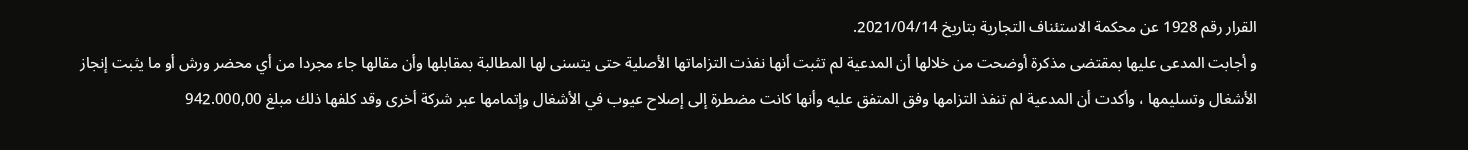القرار رقم 1928 عن محكمة الاستئناف التجارية بتاريخ 2021/04/14.
و أجابت المدعى عليها بمقتضى مذكرة أوضحت من خلالها أن المدعية لم تثبت أنها نفذت التزاماتها الأصلية حتى يتسنى لها المطالبة بمقابلها وأن مقالها جاء مجردا من أي محضر ورش أو ما يثبت إنجاز الأشغال وتسليمها ، وأكدت أن المدعية لم تنفذ التزامها وفق المتفق عليه وأنها كانت مضطرة إلى إصلاح عيوب في الأشغال وإتمامها عبر شركة أخرى وقد كلفها ذلك مبلغ 942.000,00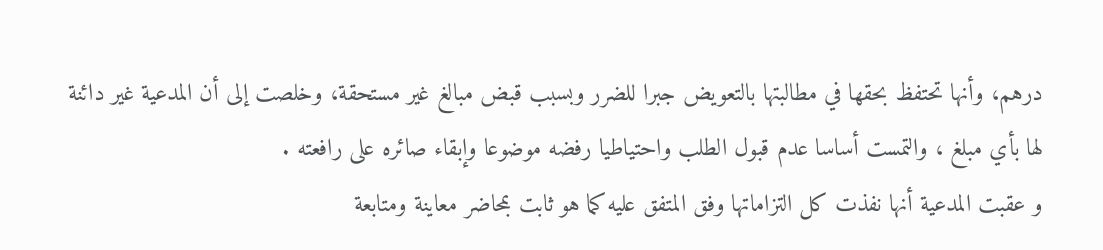درهم، وأنها تحتفظ بحقها في مطالبتها بالتعويض جبرا للضرر وبسبب قبض مبالغ غير مستحقة، وخلصت إلى أن المدعية غير دائنة لها بأي مبلغ ، والتمست أساسا عدم قبول الطلب واحتياطيا رفضه موضوعا وإبقاء صائره على رافعته .
و عقبت المدعية أنها نفذت كل التزاماتها وفق المتفق عليه كما هو ثابت بمحاضر معاينة ومتابعة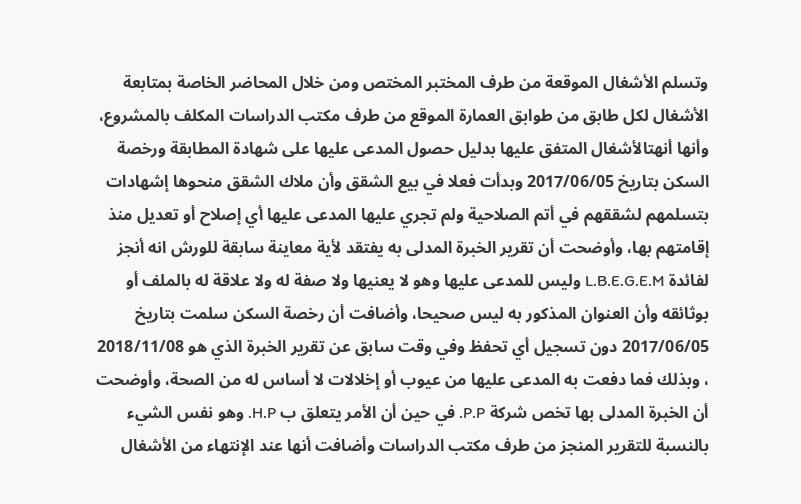وتسلم الأشغال الموقعة من طرف المختبر المختص ومن خلال المحاضر الخاصة بمتابعة الأشغال لكل طابق من طوابق العمارة الموقع من طرف مكتب الدراسات المكلف بالمشروع، وأنها أنهتالأشغال المتفق عليها بدليل حصول المدعى عليها على شهادة المطابقة ورخصة السكن بتاريخ 2017/06/05 وبدأت فعلا في بيع الشقق وأن ملاك الشقق منحوها إشهادات بتسلمهم لشققهم في أتم الصلاحية ولم تجري عليها المدعى عليها أي إصلاح أو تعديل منذ إقامتهم بها، وأوضحت أن تقرير الخبرة المدلى به يفتقد لأية معاينة سابقة للورش انه أنجز لفائدة L.B.E.G.E.M وليس للمدعى عليها وهو لا يعنيها ولا صفة له ولا علاقة له بالملف أو بوثائقه وأن العنوان المذكور به ليس صحيحا، وأضافت أن رخصة السكن سلمت بتاريخ 2017/06/05 دون تسجيل أي تحفظ وفي وقت سابق عن تقرير الخبرة الذي هو 2018/11/08 ، وبذلك فما دفعت به المدعى عليها من عيوب أو إخلالات لا أساس له من الصحة، وأوضحت أن الخبرة المدلى بها تخص شركة P.P. في حين أن الأمر يتعلق ب H.P. وهو نفس الشيء بالنسبة للتقرير المنجز من طرف مكتب الدراسات وأضافت أنها عند الإنتهاء من الأشغال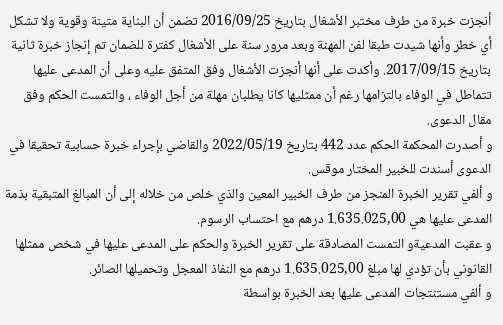أنجزت خبرة من طرف مختبر الأشغال بتاريخ 2016/09/25 تضمن أن البناية متينة وقوية ولا تشكل أي خطر وأنها شيدت طبقا لفن المهنة وبعد مرور سنة على الأشغال كفترة للضمان تم إنجاز خبرة ثانية بتاريخ 2017/09/15. وأكدت على أنها أنجزت الأشغال وفق المتفق عليه وعلى أن المدعى عليها تتماطل في الوفاء بالتزامها رغم أن ممثليها كانا يطلبان مهلة من أجل الوفاء ، والتمست الحكم وفق مقال الدعوى.
و أصدرت المحكمة الحكم عدد 442 بتاريخ 2022/05/19 والقاضي بإجراء خبرة حسابية تحقيقا في الدعوى أسندت للخبير المختار موقس.
و ألفي تقرير الخبرة المنجز من طرف الخبير المعين والذي خلص من خلاله إلى أن المبالغ المتبقية بذمة المدعى عليها هي 1.635.025,00 درهم مع احتساب الرسوم.
و عقبت المدعيةو التمست المصادقة على تقرير الخبرة والحكم على المدعى عليها في شخص ممثلها القانوني بأن تؤدي لها مبلغ 1.635.025,00 درهم مع النفاذ المعجل وتحميلها الصائر.
و ألفي مستنتجات المدعى عليها بعد الخبرة بواسطة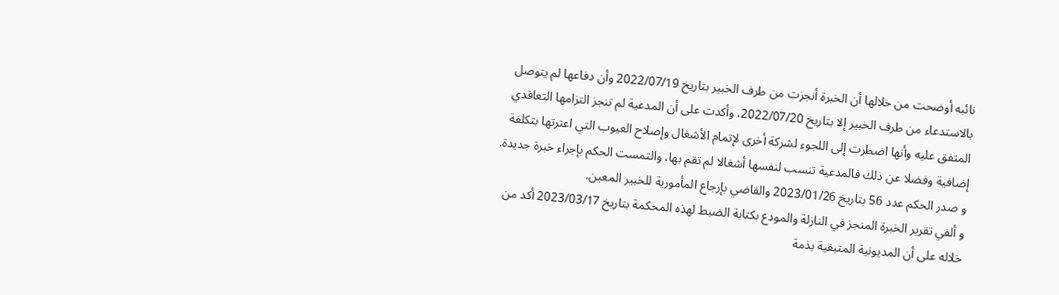نائبه أوضحت من خلالها أن الخبرة أنجزت من طرف الخبير بتاريخ 2022/07/19 وأن دفاعها لم يتوصل بالاستدعاء من طرف الخبير إلا بتاريخ 2022/07/20، وأكدت على أن المدعية لم تنجز التزامها التعاقدي المتفق عليه وأنها اضطرت إلى اللجوء لشركة أخرى لإتمام الأشغال وإصلاح العيوب التي اعترتها بتكلفة إضافية وفضلا عن ذلك فالمدعية تنسب لنفسها أشغالا لم تقم بها، والتمست الحكم بإجراء خبرة جديدة.
و صدر الحكم عدد 56 بتاريخ 2023/01/26 والقاضي بإرجاع المأمورية للخبير المعين.
و ألفي تقرير الخبرة المنجز في النازلة والمودع بكتابة الضبط لهذه المحكمة بتاريخ 2023/03/17 أكد من خلاله على أن المديونية المتبقية بذمة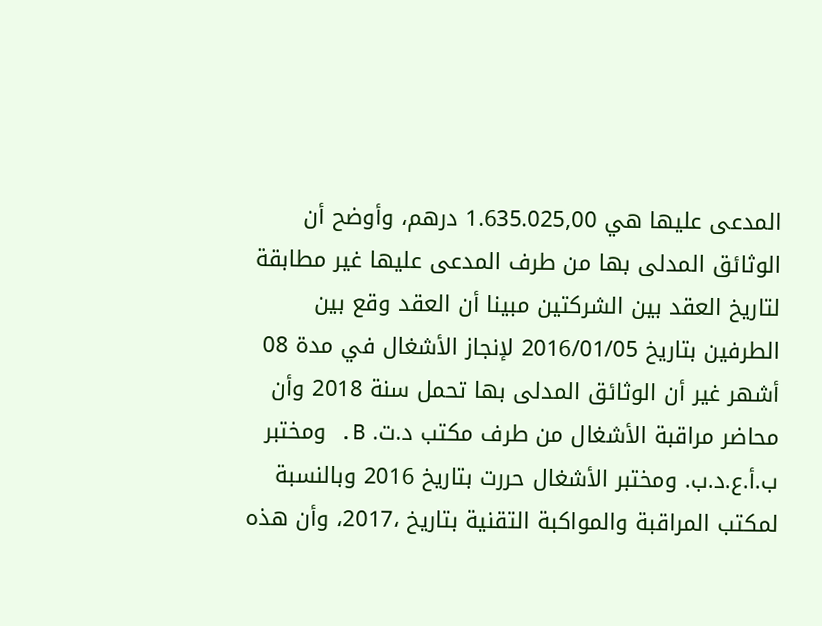المدعى عليها هي 1.635.025,00 درهم، وأوضح أن الوثائق المدلى بها من طرف المدعى عليها غير مطابقة لتاريخ العقد بين الشركتين مبينا أن العقد وقع بين الطرفين بتاريخ 2016/01/05 لإنجاز الأشغال في مدة 08 أشهر غير أن الوثائق المدلى بها تحمل سنة 2018 وأن محاضر مراقبة الأشغال من طرف مكتب د.ت. B. ومختبر ب.أ.ع.د.ب. ومختبر الأشغال حررت بتاريخ 2016 وبالنسبة لمكتب المراقبة والمواكبة التقنية بتاريخ ،2017، وأن هذه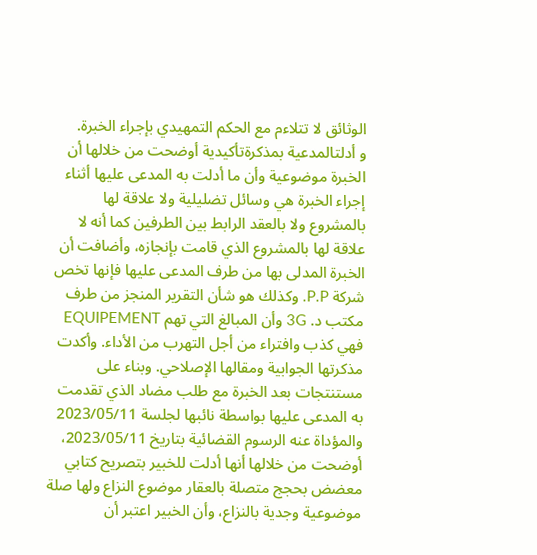الوثائق لا تتلاءم مع الحكم التمهيدي بإجراء الخبرة.
و أدلتالمدعية بمذكرةتأكيدية أوضحت من خلالها أن الخبرة موضوعية وأن ما أدلت به المدعى عليها أثناء إجراء الخبرة هي وسائل تضليلية ولا علاقة لها بالمشروع ولا بالعقد الرابط بين الطرفين كما أنه لا علاقة لها بالمشروع الذي قامت بإنجازه، وأضافت أن الخبرة المدلى بها من طرف المدعى عليها فإنها تخص شركة P.P. وكذلك هو شأن التقرير المنجز من طرف مكتب د. 3G وأن المبالغ التي تهم EQUIPEMENT فهي كذب وافتراء من أجل التهرب من الأداء. وأكدت مذكرتها الجوابية ومقالها الإصلاحي. وبناء على مستنتجات بعد الخبرة مع طلب مضاد الذي تقدمت به المدعى عليها بواسطة نائبها لجلسة 2023/05/11 والمؤداة عنه الرسوم القضائية بتاريخ 2023/05/11، أوضحت من خلالها أنها أدلت للخبير بتصريح كتابي معضض بحجج متصلة بالعقار موضوع النزاع ولها صلة موضوعية وجدية بالنزاع، وأن الخبير اعتبر أن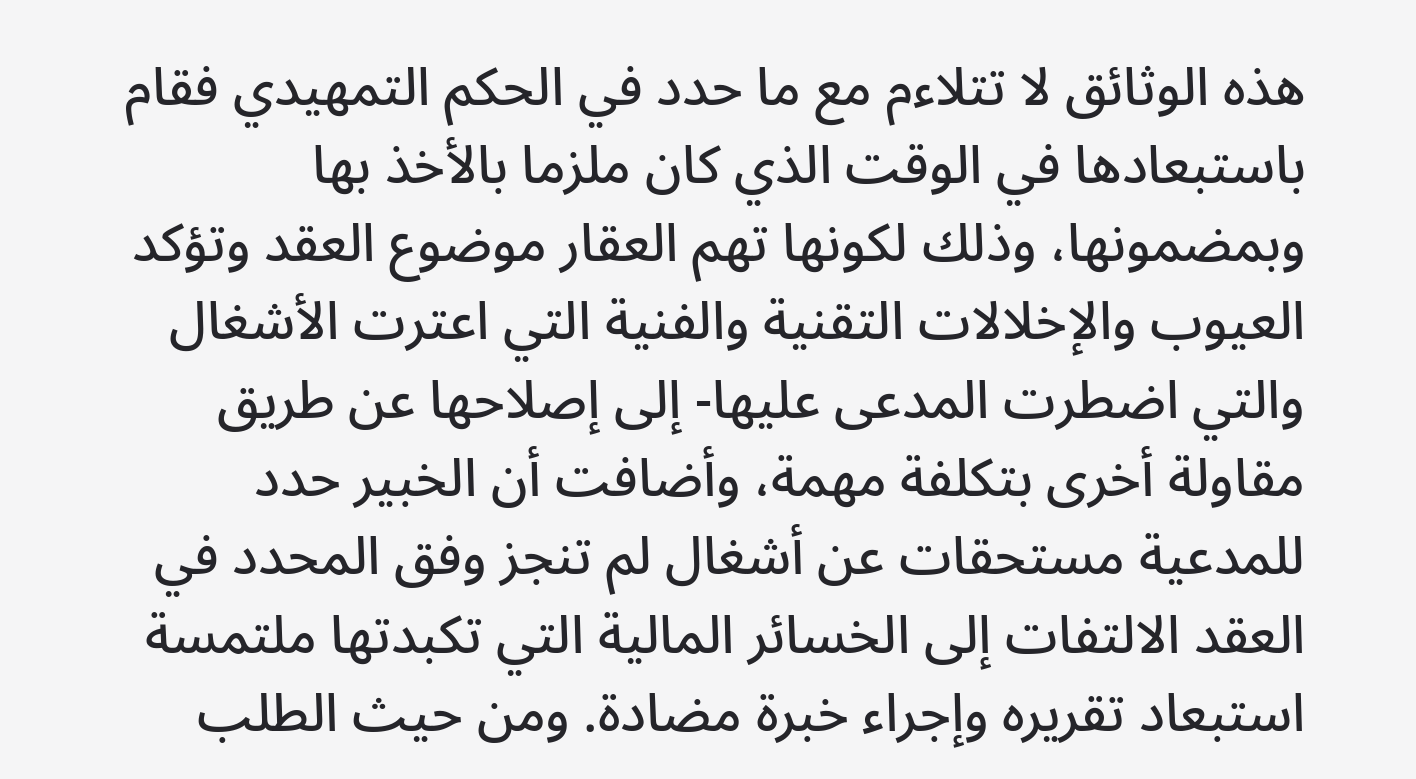هذه الوثائق لا تتلاءم مع ما حدد في الحكم التمهيدي فقام باستبعادها في الوقت الذي كان ملزما بالأخذ بها وبمضمونها، وذلك لكونها تهم العقار موضوع العقد وتؤكد العيوب والإخلالات التقنية والفنية التي اعترت الأشغال والتي اضطرت المدعى عليها- إلى إصلاحها عن طريق مقاولة أخرى بتكلفة مهمة، وأضافت أن الخبير حدد للمدعية مستحقات عن أشغال لم تنجز وفق المحدد في العقد الالتفات إلى الخسائر المالية التي تكبدتها ملتمسة استبعاد تقريره وإجراء خبرة مضادة. ومن حيث الطلب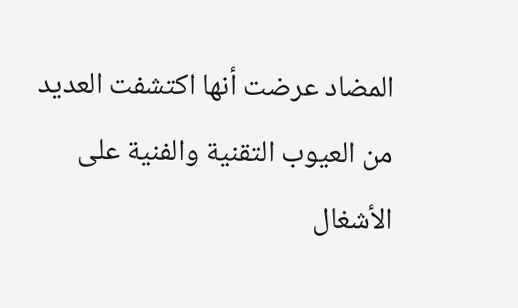المضاد عرضت أنها اكتشفت العديد من العيوب التقنية والفنية على الأشغال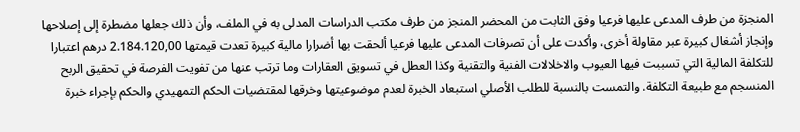المنجزة من طرف المدعى عليها فرعيا وفق الثابت من المحضر المنجز من طرف مكتب الدراسات المدلى به في الملف، وأن ذلك جعلها مضطرة إلى إصلاحها وإنجاز أشغال كبيرة عبر مقاولة أخرى، وأكدت على أن تصرفات المدعى عليها فرعيا ألحقت بها أضرارا مالية كبيرة تعدت قيمتها 2.184.120,00 درهم اعتبارا للتكلفة المالية التي تسببت فيها العيوب والاخلالات الفنية والتقنية وكذا العطل في تسويق العقارات وما ترتب عنها من تفويت الفرصة في تحقيق الربح المنسجم مع طبيعة التكلفة. والتمست بالنسبة للطلب الأصلي استبعاد الخبرة لعدم موضوعيتها وخرقها لمقتضيات الحكم التمهيدي والحكم بإجراء خبرة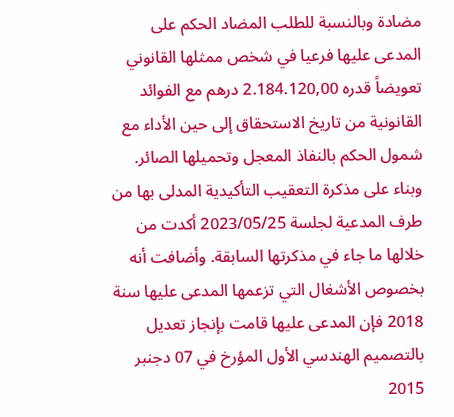مضادة وبالنسبة للطلب المضاد الحكم على المدعى عليها فرعيا في شخص ممثلها القانوني تعويضاً قدره 2.184.120,00 درهم مع الفوائد القانونية من تاريخ الاستحقاق إلى حين الأداء مع شمول الحكم بالنفاذ المعجل وتحميلها الصائر. وبناء على مذكرة التعقيب التأكيدية المدلى بها من طرف المدعية لجلسة 2023/05/25 أكدت من خلالها ما جاء في مذكرتها السابقة. وأضافت أنه بخصوص الأشغال التي تزعمها المدعى عليها سنة 2018 فإن المدعى عليها قامت بإنجاز تعديل بالتصميم الهندسي الأول المؤرخ في 07 دجنبر 2015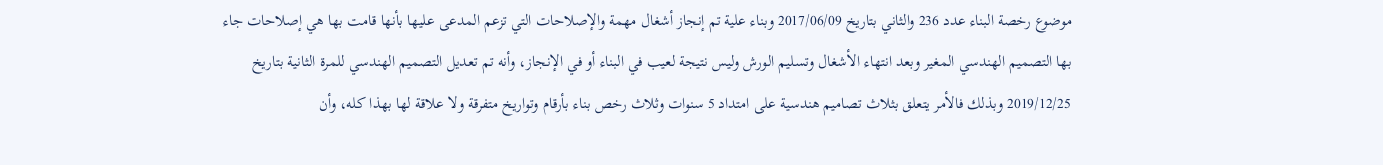موضوع رخصة البناء عدد 236 والثاني بتاريخ 2017/06/09 وبناء علية تم إنجاز أشغال مهمة والإصلاحات التي تزعم المدعى عليها بأنها قامت بها هي إصلاحات جاء بها التصميم الهندسي المغير وبعد انتهاء الأشغال وتسليم الورش وليس نتيجة لعيب في البناء أو في الإنجاز، وأنه تم تعديل التصميم الهندسي للمرة الثانية بتاريخ 2019/12/25 وبذلك فالأمر يتعلق بثلاث تصاميم هندسية على امتداد 5 سنوات وثلاث رخص بناء بأرقام وتواريخ متفرقة ولا علاقة لها بهذا كله، وأن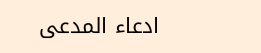ادعاء المدعى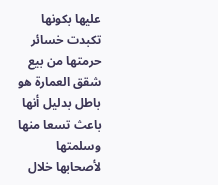عليها بكونها تكبدت خسائر حرمتها من بيع شقق العمارة هو باطل بدليل أنها باعث تسعا منها وسلمتها لأصحابها خلال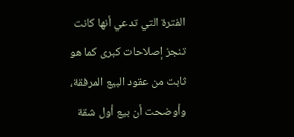الفترة التي تدعي أنها كانت تنجز إصلاحات كبرى كما هو ثابت من عقود البيع المرفقة، وأوضحت أن بيع أول شقة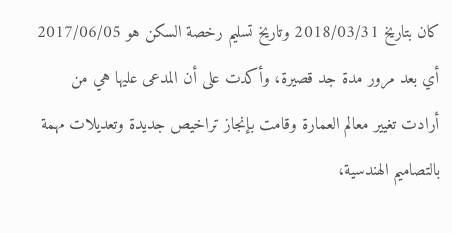كان بتاريخ 2018/03/31 وتاريخ تسليم رخصة السكن هو 2017/06/05 أي بعد مرور مدة جد قصيرة، وأكدت على أن المدعى عليها هي من أرادت تغيير معالم العمارة وقامت بإنجاز تراخيص جديدة وتعديلات مهمة بالتصاميم الهندسية،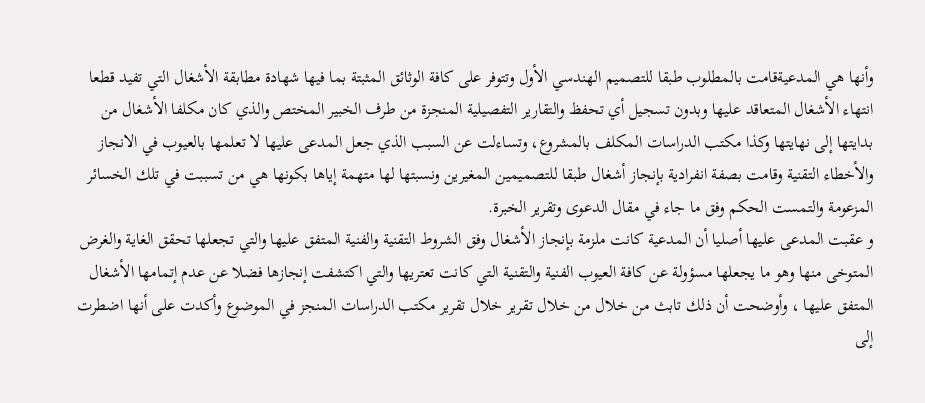وأنها هي المدعيةقامت بالمطلوب طبقا للتصميم الهندسي الأول وتتوفر على كافة الوثائق المثبتة بما فيها شهادة مطابقة الأشغال التي تفيد قطعا انتهاء الأشغال المتعاقد عليها وبدون تسجيل أي تحفظ والتقارير التفصيلية المنجزة من طرف الخبير المختص والذي كان مكلفا الأشغال من بدايتها إلى نهايتها وكذا مكتب الدراسات المكلف بالمشروع، وتساءلت عن السبب الذي جعل المدعى عليها لا تعلمها بالعيوب في الانجاز والأخطاء التقنية وقامت بصفة انفرادية بإنجاز أشغال طبقا للتصميمين المغيرين ونسبتها لها متهمة إياها بكونها هي من تسببت في تلك الخسائر المزعومة والتمست الحكم وفق ما جاء في مقال الدعوى وتقرير الخبرة.
و عقبت المدعى عليها أصليا أن المدعية كانت ملزمة بإنجاز الأشغال وفق الشروط التقنية والفنية المتفق عليها والتي تجعلها تحقق الغاية والغرض المتوخى منها وهو ما يجعلها مسؤولة عن كافة العيوب الفنية والتقنية التي كانت تعتريها والتي اكتشفت إنجازها فضلا عن عدم إتمامها الأشغال المتفق عليها ، وأوضحت أن ذلك تابث من خلال من خلال تقرير خلال تقرير مكتب الدراسات المنجز في الموضوع وأكدت على أنها اضطرت إلى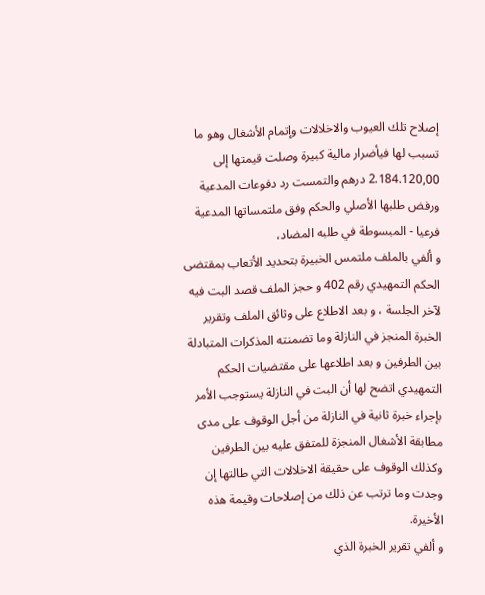إصلاح تلك العيوب والاخلالات وإتمام الأشغال وهو ما تسبب لها فيأضرار مالية كبيرة وصلت قيمتها إلى 2.184.120,00 درهم والتمست رد دفوعات المدعية ورفض طلبها الأصلي والحكم وفق ملتمساتها المدعية فرعيا - المبسوطة في طلبه المضاد،
و ألفي بالملف ملتمس الخبيرة بتحديد الأتعاب بمقتضى الحكم التمهيدي رقم 402 و حجز الملف قصد البت فيه لآخر الجلسة ، و بعد الاطلاع على وثائق الملف وتقرير الخبرة المنجز في النازلة وما تضمنته المذكرات المتبادلة بين الطرفين و بعد اطلاعها على مقتضيات الحكم التمهيدي اتضح لها أن البت في النازلة يستوجب الأمر بإجراء خبرة ثانية في النازلة من أجل الوقوف على مدى مطابقة الأشغال المنجزة للمتفق عليه بين الطرفين وكذلك الوقوف على حقيقة الاخلالات التي طالتها إن وجدت وما ترتب عن ذلك من إصلاحات وقيمة هذه الأخيرة.
و ألفي تقرير الخبرة الذي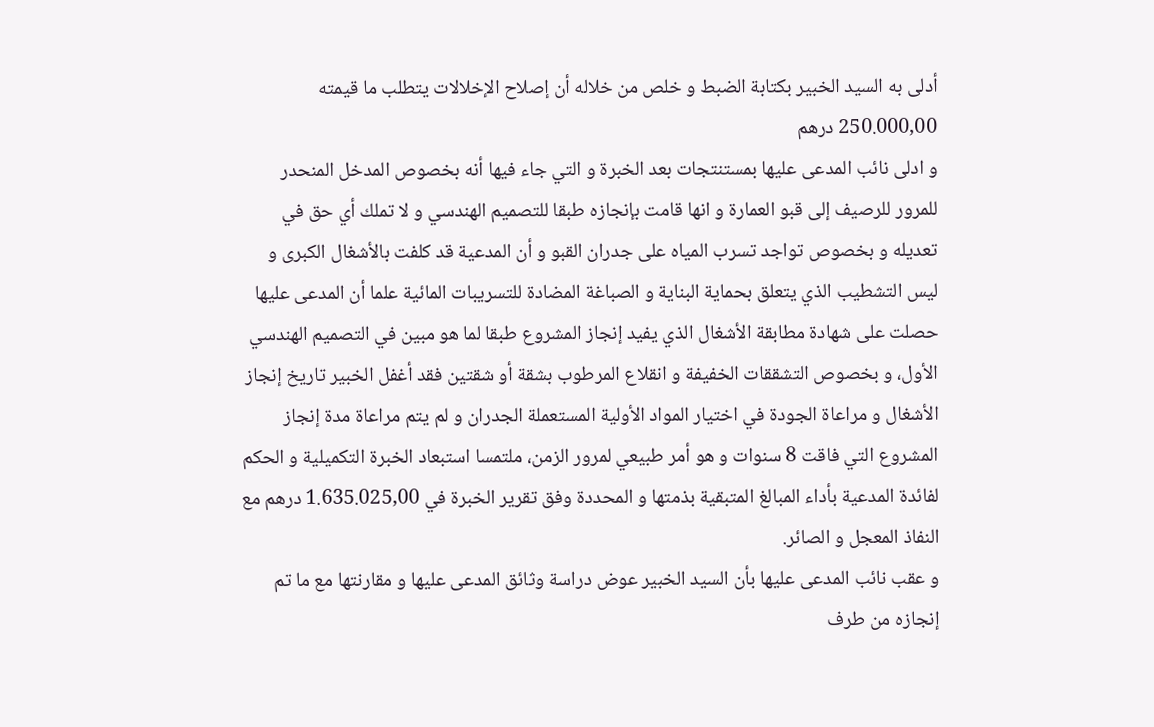أدلى به السيد الخبير بكتابة الضبط و خلص من خلاله أن إصلاح الإخلالات يتطلب ما قيمته 250.000,00 درهم
و ادلى نائب المدعى عليها بمستنتجات بعد الخبرة و التي جاء فيها أنه بخصوص المدخل المنحدر للمرور للرصيف إلى قبو العمارة و انها قامت بإنجازه طبقا للتصميم الهندسي و لا تملك أي حق في تعديله و بخصوص تواجد تسرب المياه على جدران القبو و أن المدعية قد كلفت بالأشغال الكبرى و ليس التشطيب الذي يتعلق بحماية البناية و الصباغة المضادة للتسريبات المائية علما أن المدعى عليها حصلت على شهادة مطابقة الأشغال الذي يفيد إنجاز المشروع طبقا لما هو مبين في التصميم الهندسي الأول، و بخصوص التشققات الخفيفة و انقلاع المرطوب بشقة أو شقتين فقد أغفل الخبير تاريخ إنجاز الأشغال و مراعاة الجودة في اختيار المواد الأولية المستعملة الجدران و لم يتم مراعاة مدة إنجاز المشروع التي فاقت 8 سنوات و هو أمر طبيعي لمرور الزمن، ملتمسا استبعاد الخبرة التكميلية و الحكم لفائدة المدعية بأداء المبالغ المتبقية بذمتها و المحددة وفق تقرير الخبرة في 1.635.025,00 درهم مع النفاذ المعجل و الصائر.
و عقب نائب المدعى عليها بأن السيد الخبير عوض دراسة وثائق المدعى عليها و مقارنتها مع ما تم إنجازه من طرف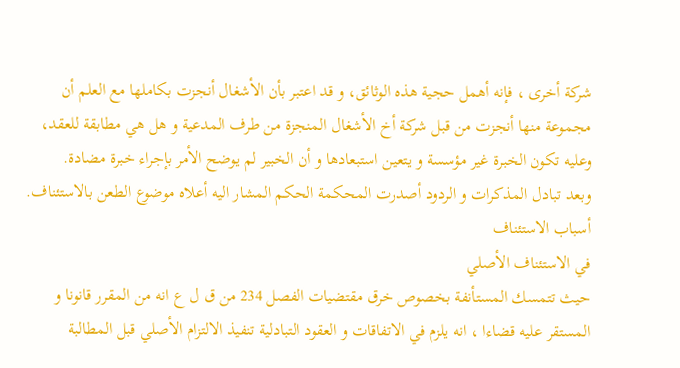شركة أخرى ، فإنه أهمل حجية هذه الوثائق، و قد اعتبر بأن الأشغال أنجزت بكاملها مع العلم أن مجموعة منها أنجزت من قبل شركة أخ الأشغال المنجزة من طرف المدعية و هل هي مطابقة للعقد، وعليه تكون الخبرة غير مؤسسة و يتعين استبعادها و أن الخبير لم يوضح الأمر بإجراء خبرة مضادة.
وبعد تبادل المذكرات و الردود أصدرت المحكمة الحكم المشار اليه أعلاه موضوع الطعن بالاستئناف.
أسباب الاستئناف
في الاستئناف الأصلي
حيث تتمسك المستأنفة بخصوص خرق مقتضيات الفصل 234 من ق ل ع انه من المقرر قانونا و المستقر عليه قضاءا ، انه يلزم في الاتفاقات و العقود التبادلية تنفيذ الالتزام الأصلي قبل المطالبة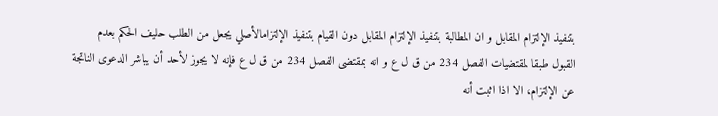بتنفيذ الإلتزام المقابل و ان المطالبة بتنفيذ الإلتزام المقابل دون القيام بتنفيذ الإلتزامالأصلي يجعل من الطلب حليف الحكم بعدم القبول طبقا لمقتضيات الفصل 234 من ق ل ع و انه بمقتضى الفصل 234 من ق ل ع فإنه لا يجوز لأحد أن يباشر الدعوى الناتجة عن الإلتزام، الا اذا اثبت أنه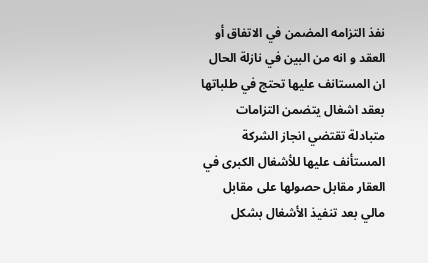نفذ التزامه المضمن في الاتفاق أو العقد و انه من البين في نازلة الحال ان المستانف عليها تحتج في طلباتها بعقد اشغال يتضمن التزامات متبادلة تقتضي انجاز الشركة المستأنف عليها للأشغال الكبرى في العقار مقابل حصولها على مقابل مالي بعد تنفيذ الأشغال بشكل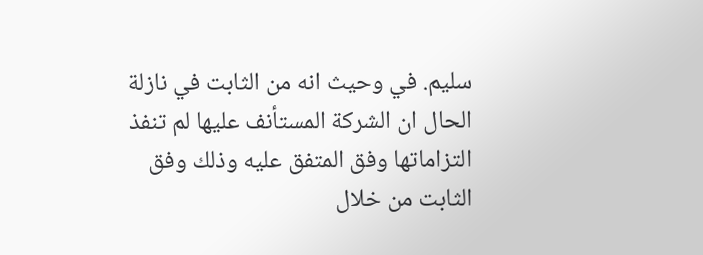سليم. في وحيث انه من الثابت في نازلة الحال ان الشركة المستأنف عليها لم تنفذ التزاماتها وفق المتفق عليه وذلك وفق الثابت من خلال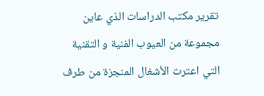تقرير مكتب الدراسات الذي عاين مجموعة من العيوب الفنية و التقنية التي اعترت الأشغال المنجزة من طرف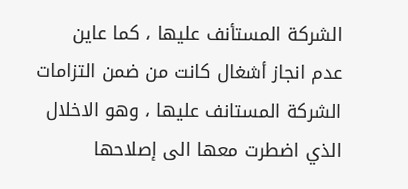الشركة المستأنف عليها ، كما عاين عدم انجاز أشغال كانت من ضمن التزامات الشركة المستانف عليها ، وهو الاخلال الذي اضطرت معها الى إصلاحها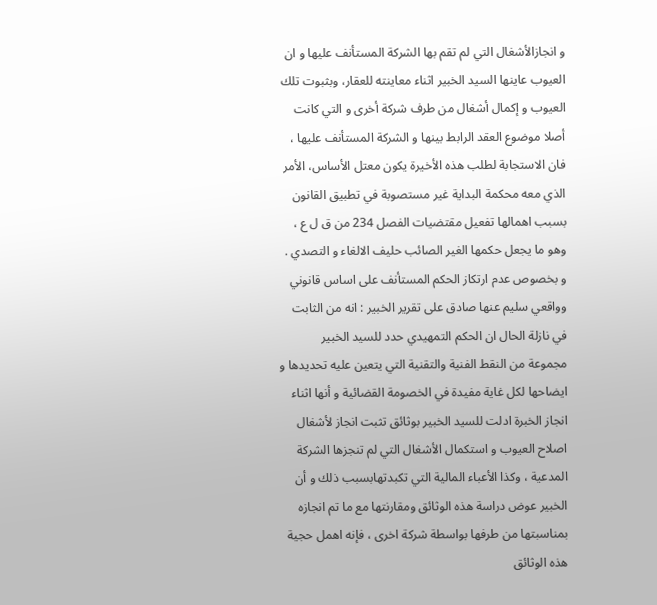و انجازالأشغال التي لم تقم بها الشركة المستأنف عليها و ان العيوب عاينها السيد الخبير اثناء معاينته للعقار، وبثبوت تلك العيوب و إكمال أشغال من طرف شركة أخرى و التي كانت أصلا موضوع العقد الرابط بينها و الشركة المستأنف عليها ، فان الاستجابة لطلب هذه الأخيرة يكون معتل الأساس، الأمر الذي معه محكمة البداية غير مستصوبة في تطبيق القانون بسبب اهمالها تفعيل مقتضيات الفصل 234 من ق ل ع ، وهو ما يجعل حكمها الغير الصائب حليف الالغاء و التصدي .
و بخصوص عدم ارتكاز الحكم المستأنف على اساس قانوني وواقعي سليم عنها صادق على تقرير الخبير : انه من الثابت في نازلة الحال ان الحكم التمهيدي حدد للسيد الخبير مجموعة من النقط الفنية والتقنية التي يتعين عليه تحديدها و ايضاحها لكل غاية مفيدة في الخصومة القضائية و أنها اثناء انجاز الخبرة ادلت للسيد الخبير بوثائق تثبت انجاز لأشغال اصلاح العيوب و استكمال الأشغال التي لم تنجزها الشركة المدعية ، وكذا الأعباء المالية التي تكبدتهابسبب ذلك و أن الخبير عوض دراسة هذه الوثائق ومقارنتها مع ما تم انجازه بمناسبتها من طرفها بواسطة شركة اخرى ، فإنه اهمل حجية هذه الوثائق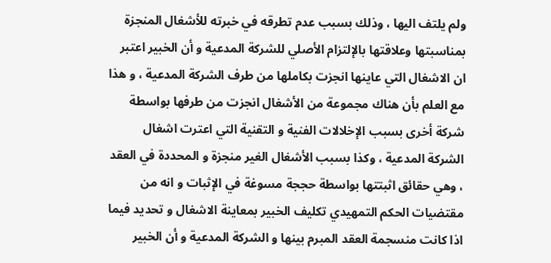ولم يلتف اليها ، وذلك بسبب عدم تطرقه في خبرته للأشغال المنجزة بمناسبتها وعلاقتها بالإلتزام الأصلي للشركة المدعية و أن الخبير اعتبر ان الاشغال التي عاينها انجزت بكاملها من طرف الشركة المدعية ، و هذا مع العلم بأن هناك مجموعة من الأشغال انجزت من طرفها بواسطة شركة أخرى بسبب الإخلالات الفنية و التقنية التي اعترت اشغال الشركة المدعية ، وكذا بسبب الأشغال الغير منجزة و المحددة في العقد ، وهي حقائق اثبتتها بواسطة حججة مسوغة في الإثبات و انه من مقتضيات الحكم التمهيدي تكليف الخبير بمعاينة الاشغال و تحديد فيما اذا كانت منسجمة العقد المبرم بينها و الشركة المدعية و أن الخبير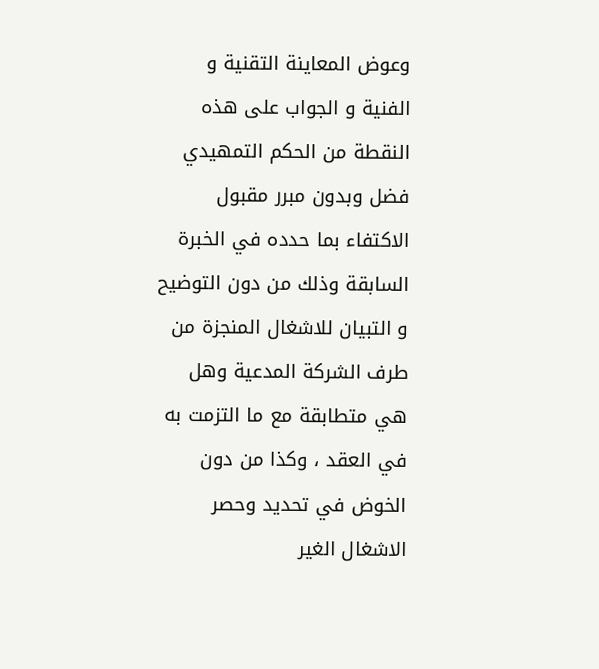وعوض المعاينة التقنية و الفنية و الجواب على هذه النقطة من الحكم التمهيدي فضل وبدون مبرر مقبول الاكتفاء بما حدده في الخبرة السابقة وذلك من دون التوضيح و التبيان للاشغال المنجزة من طرف الشركة المدعية وهل هي متطابقة مع ما التزمت به في العقد ، وكذا من دون الخوض في تحديد وحصر الاشغال الغير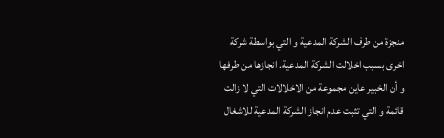منجزة من طرف الشركة المدعية و التي بواسطة شركة اخرى بسبب اخلالت الشركة المدعية. انجازها من طرفها و أن الخبير عاين مجموعة من الاخلالات التي لا زالت قائمة و التي تثبت عدم انجاز الشركة المدعية للاشغال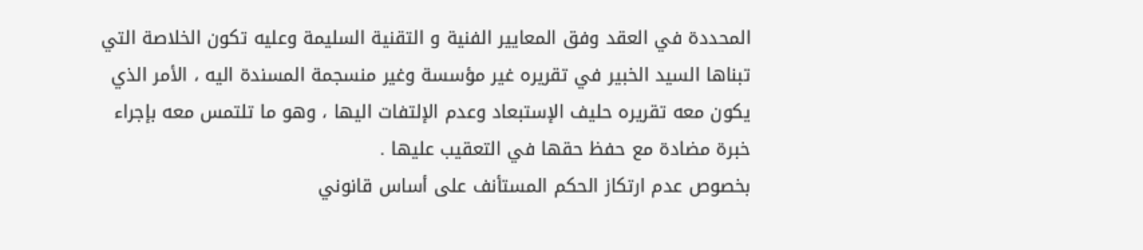المحددة في العقد وفق المعايير الفنية و التقنية السليمة وعليه تكون الخلاصة التي تبناها السيد الخبير في تقريره غير مؤسسة وغير منسجمة المسندة اليه ، الأمر الذي يكون معه تقريره حليف الإستبعاد وعدم الإلتفات اليها ، وهو ما تلتمس معه بإجراء خبرة مضادة مع حفظ حقها في التعقيب عليها .
بخصوص عدم ارتكاز الحكم المستأنف على أساس قانوني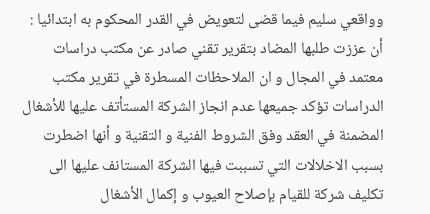وواقعي سليم فيما قضى لتعويض في القدر المحكوم به ابتدائيا : أن عززت طلبها المضاد بتقرير تقني صادر عن مكتب دراسات معتمد في المجال و ان الملاحظات المسطرة في تقرير مكتب الدراسات تؤكد جميعها عدم انجاز الشركة المستأتف عليها للأشغال المضمنة في العقد وفق الشروط الفنية و التقنية و أنها اضطرت بسبب الاخلالات التي تسببت فيها الشركة المستانف عليها الى تكليف شركة للقيام بإصلاح العيوب و إكمال الأشغال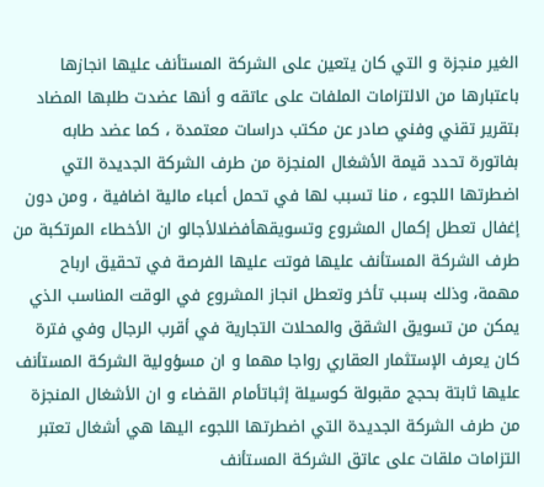الغير منجزة و التي كان يتعين على الشركة المستأنف عليها انجازها باعتبارها من الالتزامات الملفات على عاتقه و أنها عضدت طلبها المضاد بتقرير تقني وفني صادر عن مكتب دراسات معتمدة ، كما عضد طابه بفاتورة تحدد قيمة الأشغال المنجزة من طرف الشركة الجديدة التي اضطرتها اللجوء ، منا تسبب لها في تحمل أعباء مالية اضافية ، ومن دون إغفال تعطل إكمال المشروع وتسويقهأفضلالأجالو ان الأخطاء المرتكبة من طرف الشركة المستأنف عليها فوتت عليها الفرصة في تحقيق ارباح مهمة، وذلك بسبب تأخر وتعطل انجاز المشروع في الوقت المناسب الذي يمكن من تسويق الشقق والمحلات التجارية في أقرب الرجال وفي فترة كان يعرف الإستثمار العقاري رواجا مهما و ان مسؤولية الشركة المستأنف عليها ثابتة بحجج مقبولة كوسيلة إثباتأمام القضاء و ان الأشغال المنجزة من طرف الشركة الجديدة التي اضطرتها اللجوء اليها هي أشغال تعتبر التزامات ملقات على عاتق الشركة المستأنف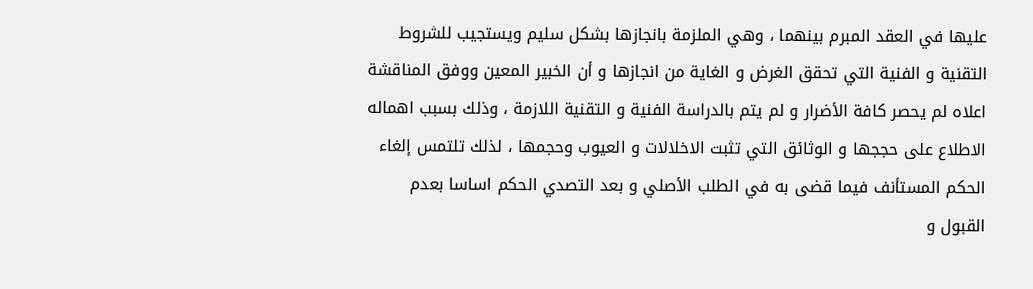عليها في العقد المبرم بينهما ، وهي الملزمة بانجازها بشكل سليم ويستجيب للشروط التقنية و الفنية التي تحقق الغرض و الغاية من انجازها و أن الخبير المعين ووفق المناقشة اعلاه لم يحصر كافة الأضرار و لم يتم بالدراسة الفنية و التقنية اللازمة ، وذلك بسبب اهماله الاطلاع على حججها و الوثائق التي تثبت الاخلالات و العيوب وحجمها ، لذلك تلتمس إلغاء الحكم المستأنف فيما قضى به في الطلب الأصلي و بعد التصدي الحكم اساسا بعدم القبول و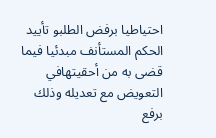احتياطيا برفض الطلبو تأييد الحكم المستأنف مبدئيا فيما قضى به من أحقيتهافي التعويض مع تعديله وذلك برفع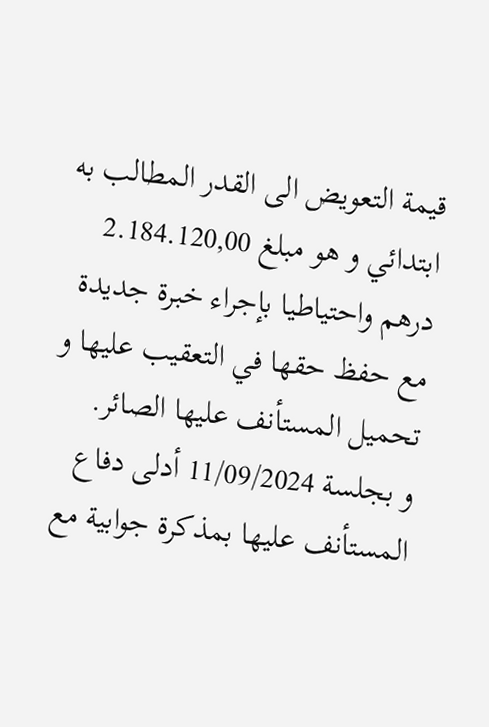قيمة التعويض الى القدر المطالب به ابتدائي و هو مبلغ 2.184.120,00 درهم واحتياطيا بإجراء خبرة جديدة مع حفظ حقها في التعقيب عليها و تحميل المستأنف عليها الصائر.
و بجلسة 11/09/2024 أدلى دفاع المستأنف عليها بمذكرة جوابية مع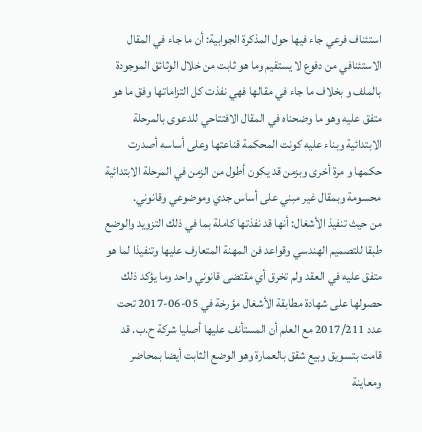استئناف فرعي جاء فيها حول المذكرة الجوابية: أن ما جاء في المقال الاستئنافي من دفوع لا يستقيم وما هو ثابت من خلال الوثائق الموجودة بالملف و بخلاف ما جاء في مقالها فهي نفذت كل التزاماتها وفق ما هو متفق عليه وهو ما وضحناه في المقال الافتتاحي للدعوى بالمرحلة الابتدائية وبناء عليه كونت المحكمة قناعتها وعلى أساسه أصدرت حكمها و مرة أخرى وبزمن قد يكون أطول من الزمن في المرحلة الابتدائية محسومة وبمقال غير مبني على أساس جدي وموضوعي وقانوني.
من حيث تنفيذ الأشغال: أنها قد نفذتها كاملة بما في ذلك التزويد والوضع طبقا للتصميم الهندسي وقواعد فن المهنة المتعارف عليها وتنفيذا لما هو متفق عليه في العقد ولم تخرق أي مقتضى قانوني واحد وما يؤكد ذلك حصولها على شهادة مطابقة الأشغال مؤرخة في 05-06-2017 تحت عدد 2017/211 مع العلم أن المستأنف عليها أصليا شركة ح.ب. قد قامت بتسويق وبيع شقق بالعمارة وهو الوضع الثابت أيضا بمحاضر ومعاينة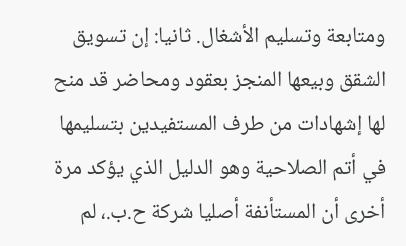ومتابعة وتسليم الأشغال. ثانيا: إن تسويق الشقق وبيعها المنجز بعقود ومحاضر قد منح لها إشهادات من طرف المستفيدين بتسليمها في أتم الصلاحية وهو الدليل الذي يؤكد مرة أخرى أن المستأنفة أصليا شركة ح.ب.، لم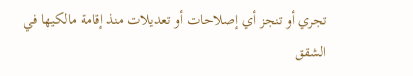تجري أو تنجز أي إصلاحات أو تعديلات منذ إقامة مالكيها في الشقق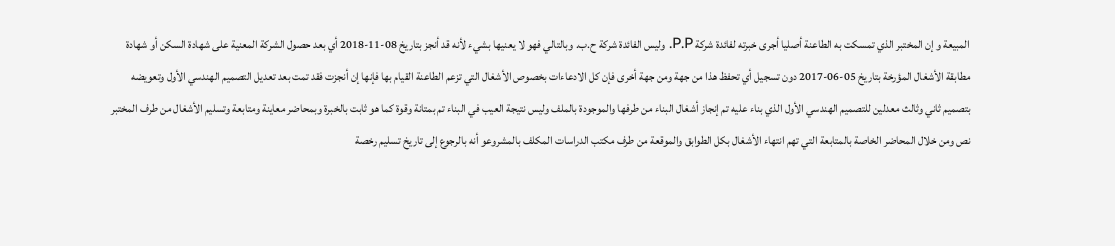المبيعة و إن المختبر الذي تمسكت به الطاعنة أصليا أجرى خبرته لفائدة شركة P.P. وليس الفائدة شركة ح.ب. وبالتالي فهو لا يعنيها بشيء لأنه قد أنجز بتاريخ 08-11-2018 أي بعد حصول الشركة المعنية على شهادة السكن أو شهادة مطابقة الأشغال المؤرخة بتاريخ 05-06-2017 دون تسجيل أي تحفظ هذا من جهة ومن جهة أخرى فإن كل الادعاءات بخصوص الأشغال التي تزعم الطاعنة القيام بها فإنها إن أنجزت فقد تمت بعد تعديل التصميم الهندسي الأول وتعويضه بتصميم ثاني وثالث معدلين للتصميم الهندسي الأول الذي بناء عليه تم إنجاز أشغال البناء من طرفها والموجودة بالملف وليس نتيجة العيب في البناء تم بمتانة وقوة كما هو ثابت بالخبرة وبمحاضر معاينة ومتابعة وتسليم الأشغال من طرف المختبر نص ومن خلال المحاضر الخاصة بالمتابعة التي تهم انتهاء الأشغال بكل الطوابق والموقعة من طرف مكتب الدراسات المكلف بالمشروعو أنه بالرجوع إلى تاريخ تسليم رخصة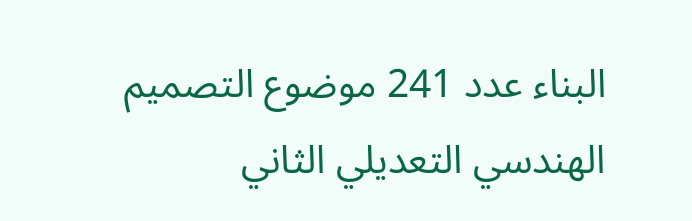البناء عدد 241 موضوع التصميم الهندسي التعديلي الثاني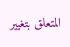المتعلق بتغيير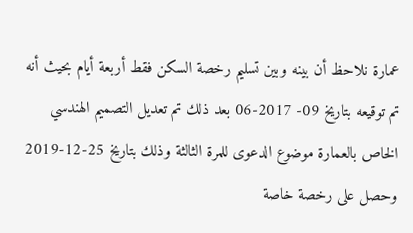عمارة نلاحظ أن بينه وبين تسليم رخصة السكن فقط أربعة أيام بحيث أنه تم توقيعه بتاريخ 09- 2017-06 بعد ذلك تم تعديل التصميم الهندسي الخاص بالعمارة موضوع الدعوى للمرة الثالثة وذلك بتاريخ 25-12-2019 وحصل على رخصة خاصة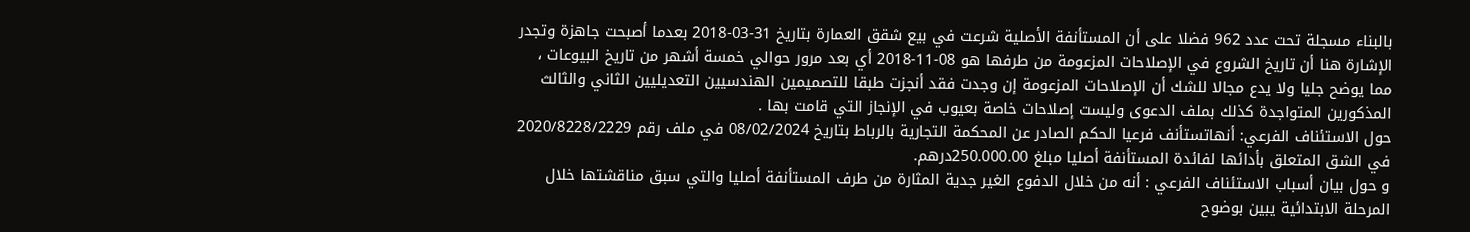بالبناء مسجلة تحت عدد 962 فضلا على أن المستأنفة الأصلية شرعت في بيع شقق العمارة بتاريخ 31-03-2018 بعدما أصبحت جاهزة وتجدر الإشارة هنا أن تاريخ الشروع في الإصلاحات المزعومة من طرفها هو 08-11-2018 أي بعد مرور حوالي خمسة أشهر من تاريخ البيوعات ، مما يوضح جليا ولا يدع مجالا للشك أن الإصلاحات المزعومة إن وجدت فقد أنجزت طبقا للتصميمين الهندسيين التعديليين الثاني والثالث المذكورين المتواجدة كذلك بملف الدعوى وليست إصلاحات خاصة بعيوب في الإنجاز التي قامت بها .
حول الاستئناف الفرعي: أنهاتستأنف فرعيا الحكم الصادر عن المحكمة التجارية بالرباط بتاريخ 08/02/2024 في ملف رقم 2020/8228/2229 في الشق المتعلق بأدائها لفائدة المستأنفة أصليا مبلغ 250.000.00درهم.
و حول بيان أسباب الاستئناف الفرعي : أنه من خلال الدفوع الغير جدية المثارة من طرف المستأنفة أصليا والتي سبق مناقشتها خلال المرحلة الابتدائية يبين بوضوح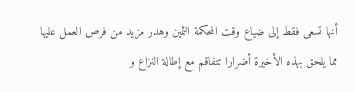أنها تسعى فقط إلى ضياع وقت المحكمة الثمين وهدر مزيد من فرص العمل عليها مما يلحق بهذه الأخيرة أضرارا تتفاقم مع إطالة النزاع و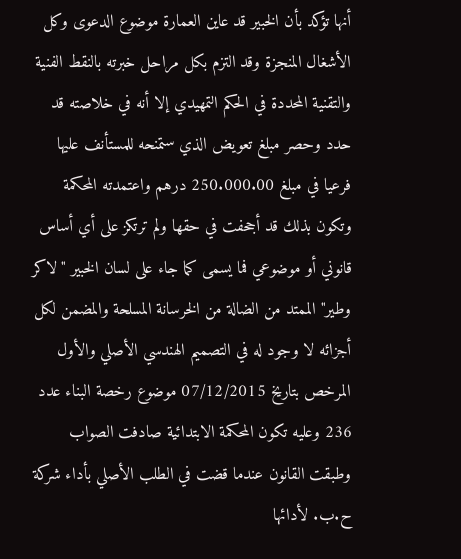أنها تؤكد بأن الخبير قد عاين العمارة موضوع الدعوى وكل الأشغال المنجزة وقد التزم بكل مراحل خبرته بالنقط الفنية والتقنية المحددة في الحكم التمهيدي إلا أنه في خلاصته قد حدد وحصر مبلغ تعويض الذي ستمنحه للمستأنف عليها فرعيا في مبلغ 250.000.00 درهم واعتمدته المحكمة وتكون بذلك قد أجحفت في حقها ولم ترتكز على أي أساس قانوني أو موضوعي فما يسمى كما جاء على لسان الخبير "لاكر وطير" الممتد من الضالة من الخرسانة المسلحة والمضمن لكل أجزائه لا وجود له في التصميم الهندسي الأصلي والأول المرخص بتاريخ 07/12/2015 موضوع رخصة البناء عدد 236 وعليه تكون المحكمة الابتدائية صادفت الصواب وطبقت القانون عندما قضت في الطلب الأصلي بأداء شركة ح.ب. لأدائها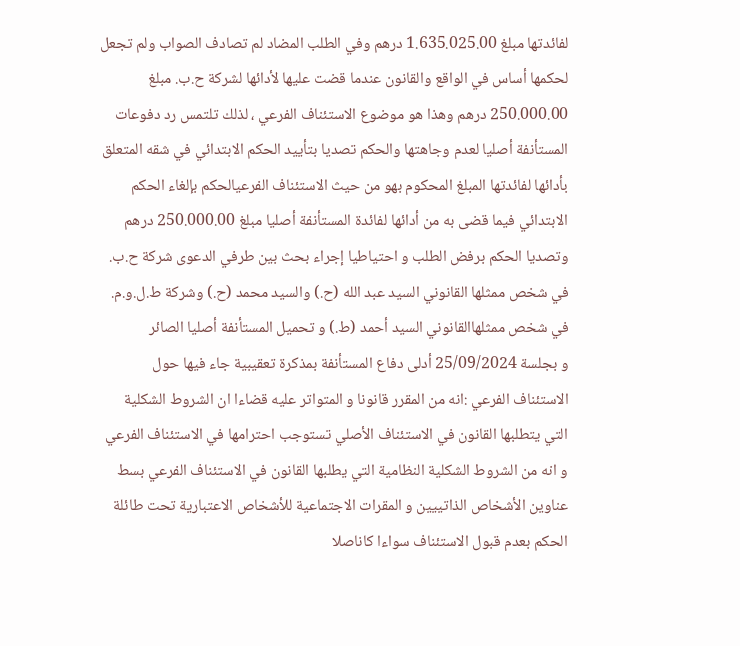لفائدتها مبلغ 1.635.025.00 درهم وفي الطلب المضاد لم تصادف الصواب ولم تجعل لحكمها أساس في الواقع والقانون عندما قضت عليها لأدائها لشركة ح.ب. مبلغ 250.000.00 درهم وهذا هو موضوع الاستئناف الفرعي ، لذلك تلتمس رد دفوعات المستأنفة أصليا لعدم وجاهتها والحكم تصديا بتأييد الحكم الابتدائي في شقه المتعلق بأدائها لفائدتها المبلغ المحكوم بهو من حيث الاستئناف الفرعيالحكم بإلغاء الحكم الابتدائي فيما قضى به من أدائها لفائدة المستأنفة أصليا مبلغ 250.000.00 درهم وتصديا الحكم برفض الطلب و احتياطيا إجراء بحث بين طرفي الدعوى شركة ح.ب. في شخص ممثلها القانوني السيد عبد الله (ح.) والسيد محمد (ح.) وشركة ط.ل.و.م. في شخص ممثلهاالقانوني السيد أحمد (ط.) و تحميل المستأنفة أصليا الصائر
و بجلسة 25/09/2024 أدلى دفاع المستأنفة بمذكرة تعقيبية جاء فيها حول الاستئناف الفرعي :انه من المقرر قانونا و المتواتر عليه قضاءا ان الشروط الشكلية التي يتطلبها القانون في الاستئناف الأصلي تستوجب احترامها في الاستئناف الفرعي و انه من الشروط الشكلية النظامية التي يطلبها القانون في الاستئناف الفرعي بسط عناوين الأشخاص الذاتييين و المقرات الاجتماعية للأشخاص الاعتبارية تحت طائلة الحكم بعدم قبول الاستئناف سواءا كاناصلا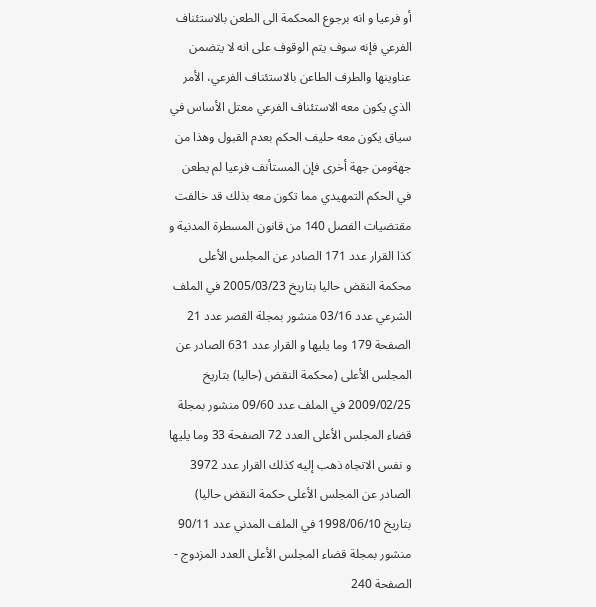أو فرعيا و انه برجوع المحكمة الى الطعن بالاستئناف الفرعي فإنه سوف يتم الوقوف على انه لا يتضمن عناوينها والطرف الطاعن بالاستئناف الفرعي، الأمر الذي يكون معه الاستئناف الفرعي معتل الأساس في سياق يكون معه حليف الحكم بعدم القبول وهذا من جهةومن جهة أخرى فإن المستأنف فرعيا لم يطعن في الحكم التمهيدي مما تكون معه بذلك قد خالفت مقتضيات الفصل 140 من قانون المسطرة المدنية و كذا القرار عدد 171 الصادر عن المجلس الأعلى محكمة النقض حاليا بتاريخ 2005/03/23 في الملف الشرعي عدد 03/16 منشور بمجلة القصر عدد 21 الصفحة 179 وما يليها و القرار عدد 631 الصادر عن المجلس الأعلى (محكمة النقض (حاليا) بتاريخ 2009/02/25 في الملف عدد 09/60 منشور بمجلة قضاء المجلس الأعلى العدد 72 الصفحة 33 وما يليها و نفس الاتجاه ذهب إليه كذلك القرار عدد 3972 الصادر عن المجلس الأعلى حكمة النقض حاليا) بتاريخ 1998/06/10 في الملف المدني عدد 90/11 منشور بمجلة قضاء المجلس الأعلى العدد المزدوج - الصفحة 240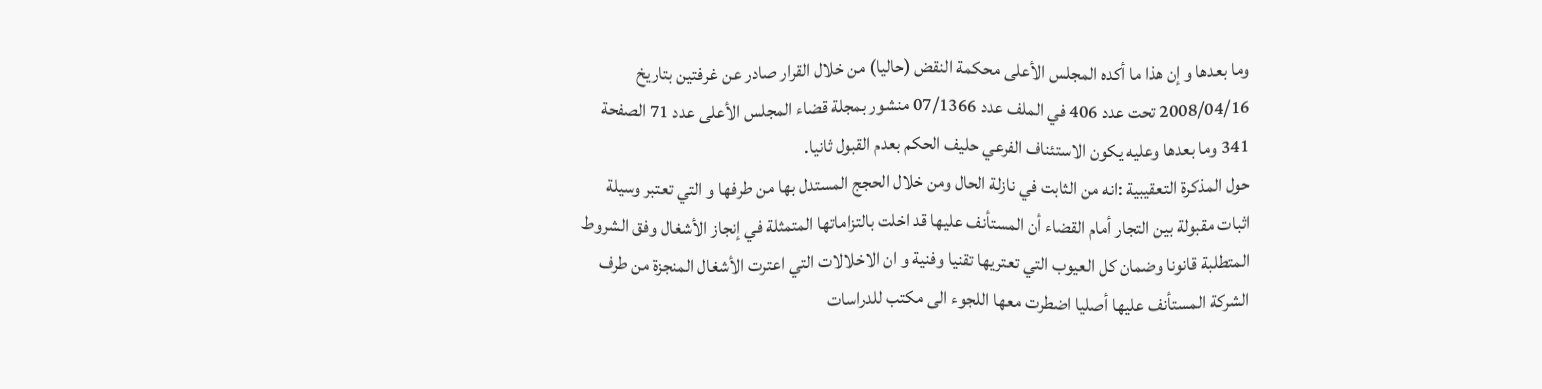وما بعدها و إن هذا ما أكده المجلس الأعلى محكمة النقض (حاليا) من خلال القرار صادر عن غرفتين بتاريخ 2008/04/16 تحت عدد 406 في الملف عدد 07/1366 منشور بمجلة قضاء المجلس الأعلى عدد 71 الصفحة 341 وما بعدها وعليه يكون الاستئناف الفرعي حليف الحكم بعدم القبول ثانيا.
حول المذكرة التعقيبية :انه من الثابت في نازلة الحال ومن خلال الحجج المستدل بها من طرفها و التي تعتبر وسيلة اثبات مقبولة بين التجار أمام القضاء أن المستأنف عليها قد اخلت بالتزاماتها المتمثلة في إنجاز الأشغال وفق الشروط المتطلبة قانونا وضمان كل العيوب التي تعتريها تقنيا وفنية و ان الاخلالات التي اعترت الأشغال المنجزة من طرف الشركة المستأنف عليها أصليا اضطرت معها اللجوء الى مكتب للدراسات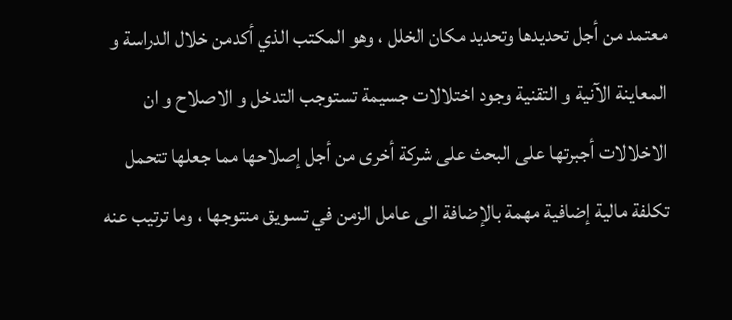معتمد من أجل تحديدها وتحديد مكان الخلل ، وهو المكتب الذي أكدمن خلال الدراسة و المعاينة الآنية و التقنية وجود اختلالات جسيمة تستوجب التدخل و الاصلاح و ان الاخلالات أجبرتها على البحث على شركة أخرى من أجل إصلاحها مما جعلها تتحمل تكلفة مالية إضافية مهمة بالإضافة الى عامل الزمن في تسويق منتوجها ، وما ترتيب عنه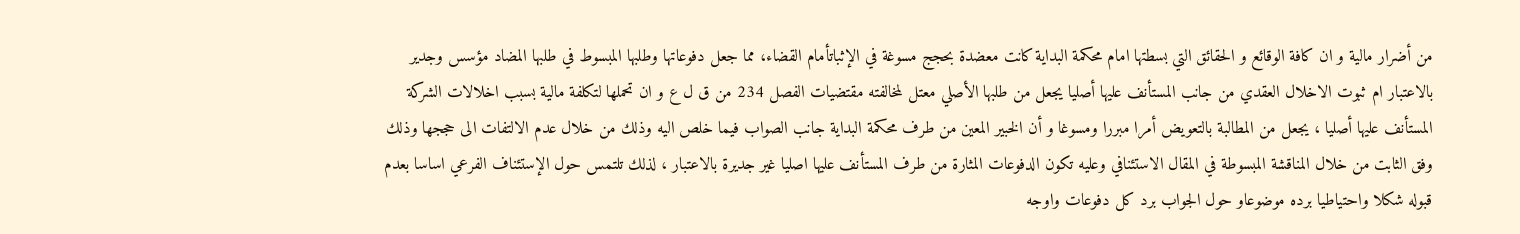من أضرار مالية و ان كافة الوقائع و الحقائق التي بسطتها امام محكمة البداية كانت معضدة بحجج مسوغة في الإثباتأمام القضاء، مما جعل دفوعاتها وطلبها المبسوط في طلبها المضاد مؤسس وجدير بالاعتبار ام ثبوت الاخلال العقدي من جانب المستأنف عليها أصليا يجعل من طلبها الأصلي معتل لمخالفته مقتضيات الفصل 234 من ق ل ع و ان تحملها لتكلفة مالية بسبب اخلالات الشركة المستأنف عليها أصليا ، يجعل من المطالبة بالتعويض أمرا مبررا ومسوغا و أن الخبير المعين من طرف محكمة البداية جانب الصواب فيما خلص اليه وذلك من خلال عدم الالتفات الى حججها وذلك وفق الثابت من خلال المناقشة المبسوطة في المقال الاستئنافي وعليه تكون الدفوعات المثارة من طرف المستأنف عليها اصليا غير جديرة بالاعتبار ، لذلك تلتمس حول الإستئناف الفرعي اساسا بعدم قبوله شكلا واحتياطيا برده موضوعاو حول الجواب برد كل دفوعات واوجه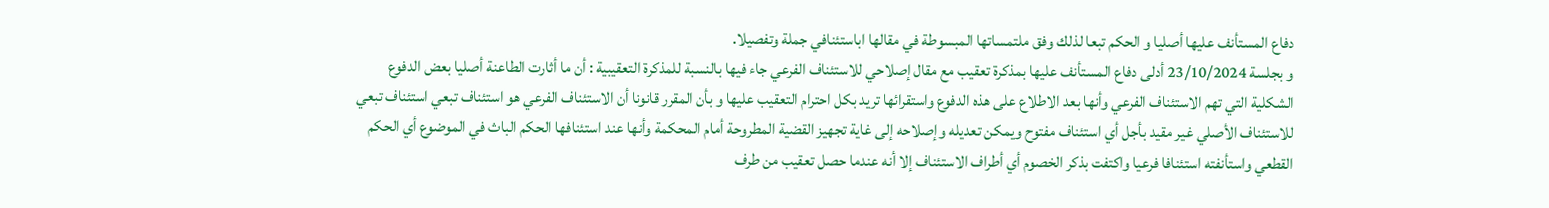دفاع المستأنف عليها أصليا و الحكم تبعا لذلك وفق ملتمساتها المبسوطة في مقالها اباستئنافي جملة وتفصيلا.
و بجلسة 23/10/2024 أدلى دفاع المستأنف عليها بمذكرة تعقيب مع مقال إصلاحي للاستئناف الفرعي جاء فيها بالنسبة للمذكرة التعقيبية : أن ما أثارت الطاعنة أصليا بعض الدفوع الشكلية التي تهم الاستئناف الفرعي وأنها بعد الاطلاع على هذه الدفوع واستقرائها تريد بكل احترام التعقيب عليها و بأن المقرر قانونا أن الاستئناف الفرعي هو استئناف تبعي استئناف تبعي للاستئناف الأصلي غير مقيد بأجل أي استئناف مفتوح ويمكن تعديله وإصلاحه إلى غاية تجهيز القضية المطروحة أمام المحكمة وأنها عند استئنافها الحكم الباث في الموضوع أي الحكم القطعي واستأنفته استئنافا فرعيا واكتفت بذكر الخصوم أي أطراف الاستئناف إلا أنه عندما حصل تعقيب من طرف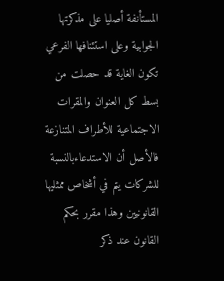المستأنفة أصليا على مذكرتها الجوابية وعلى استئنافها الفرعي تكون الغاية قد حصلت من بسط كل العنوان والمقرات الاجتماعية للأطراف المتنازعة فالأصل أن الاستدعاءبالنسبة للشركات يتم في أشخاص ممثليها القانونيين وهذا مقرر بحكم القانون عند ذكر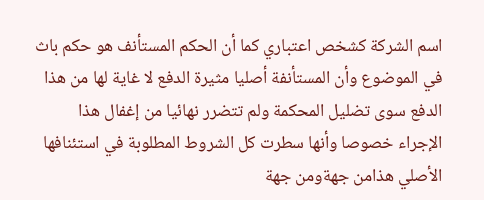اسم الشركة كشخص اعتباري كما أن الحكم المستأنف هو حكم باث في الموضوع وأن المستأنفة أصليا مثيرة الدفع لا غاية لها من هذا الدفع سوى تضليل المحكمة ولم تتضرر نهائيا من إغفال هذا الإجراء خصوصا وأنها سطرت كل الشروط المطلوبة في استئنافها الأصلي هذامن جهةومن جهة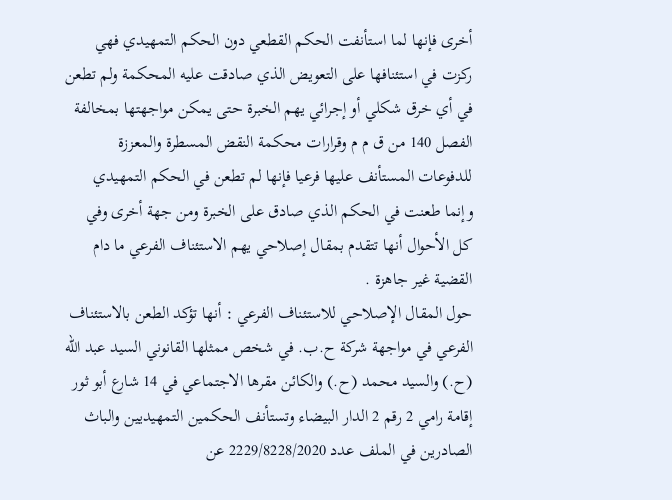أخرى فإنها لما استأنفت الحكم القطعي دون الحكم التمهيدي فهي ركزت في استئنافها على التعويض الذي صادقت عليه المحكمة ولم تطعن في أي خرق شكلي أو إجرائي يهم الخبرة حتى يمكن مواجهتها بمخالفة الفصل 140 من ق م م وقرارات محكمة النقض المسطرة والمعززة للدفوعات المستأنف عليها فرعيا فإنها لم تطعن في الحكم التمهيدي وإنما طعنت في الحكم الذي صادق على الخبرة ومن جهة أخرى وفي كل الأحوال أنها تتقدم بمقال إصلاحي يهم الاستئناف الفرعي ما دام القضية غير جاهزة .
حول المقال الإصلاحي للاستئناف الفرعي : أنها تؤكد الطعن بالاستئناف الفرعي في مواجهة شركة ح.ب. في شخص ممثلها القانوني السيد عبد الله (ح.) والسيد محمد (ح.) والكائن مقرها الاجتماعي في 14 شارع أبو ثور إقامة رامي 2 رقم 2 الدار البيضاء وتستأنف الحكمين التمهيديين والباث الصادرين في الملف عدد 2229/8228/2020 عن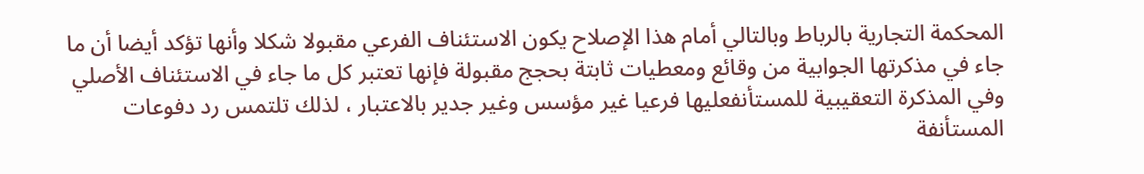المحكمة التجارية بالرباط وبالتالي أمام هذا الإصلاح يكون الاستئناف الفرعي مقبولا شكلا وأنها تؤكد أيضا أن ما جاء في مذكرتها الجوابية من وقائع ومعطيات ثابتة بحجج مقبولة فإنها تعتبر كل ما جاء في الاستئناف الأصلي وفي المذكرة التعقيبية للمستأنفعليها فرعيا غير مؤسس وغير جدير بالاعتبار ، لذلك تلتمس رد دفوعات المستأنفة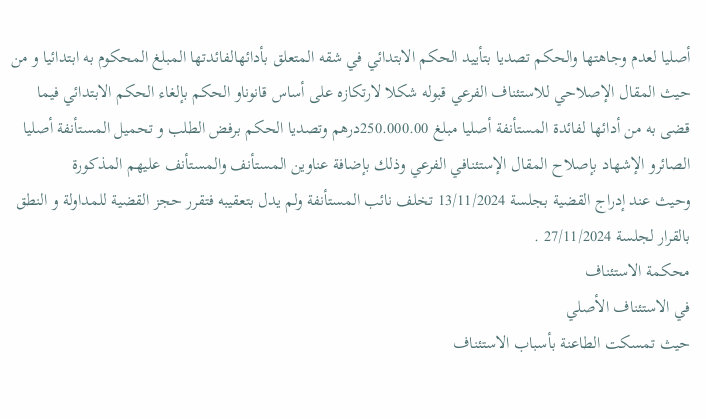أصليا لعدم وجاهتها والحكم تصديا بتأييد الحكم الابتدائي في شقه المتعلق بأدائهالفائدتها المبلغ المحكوم به ابتدائيا و من حيث المقال الإصلاحي للاستئناف الفرعي قبوله شكلا لارتكازه على أساس قانوناو الحكم بإلغاء الحكم الابتدائي فيما قضى به من أدائها لفائدة المستأنفة أصليا مبلغ 250.000.00درهم وتصديا الحكم برفض الطلب و تحميل المستأنفة أصليا الصائرو الإشهاد بإصلاح المقال الإستئنافي الفرعي وذلك بإضافة عناوين المستأنف والمستأنف عليهم المذكورة
وحيث عند إدراج القضية بجلسة 13/11/2024 تخلف نائب المستأنفة ولم يدل بتعقيبه فتقرر حجز القضية للمداولة و النطق بالقرار لجلسة 27/11/2024 .
محكمة الاستئناف
في الاستئناف الأصلي
حيث تمسكت الطاعنة بأسباب الاستئناف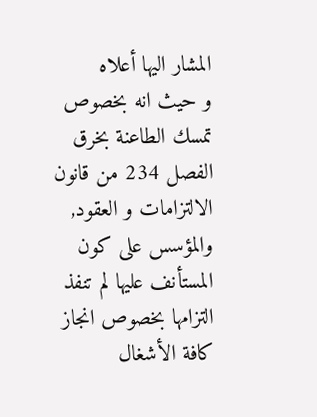المشار اليها أعلاه
و حيث انه بخصوص تمسك الطاعنة بخرق الفصل 234 من قانون الالتزامات و العقود, والمؤسس على كون المستأنف عليها لم تنفذ التزامها بخصوص انجاز كافة الأشغال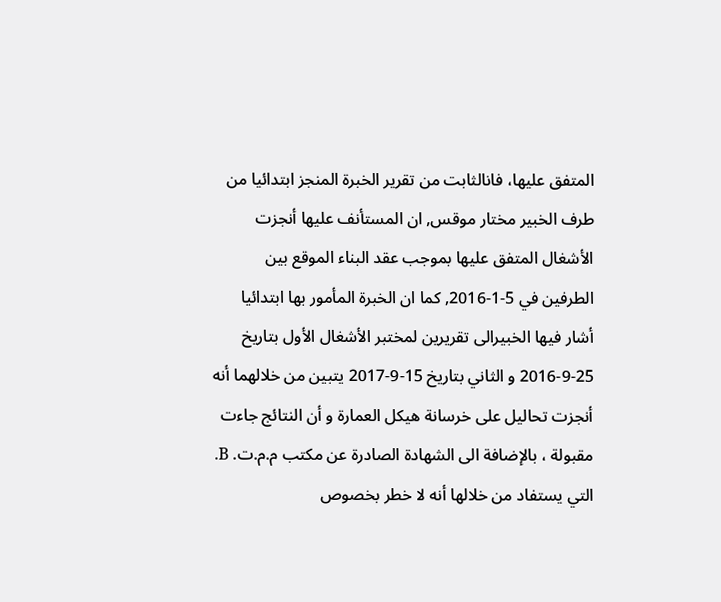المتفق عليها، فانالثابت من تقرير الخبرة المنجز ابتدائيا من طرف الخبير مختار موقس, ان المستأنف عليها أنجزت الأشغال المتفق عليها بموجب عقد البناء الموقع بين الطرفين في 5-1-2016, كما ان الخبرة المأمور بها ابتدائيا أشار فيها الخبيرالى تقريرين لمختبر الأشغال الأول بتاريخ 25-9-2016 و الثاني بتاريخ 15-9-2017 يتبين من خلالهما أنه أنجزت تحاليل على خرسانة هيكل العمارة و أن النتائج جاءت مقبولة ، بالإضافة الى الشهادة الصادرة عن مكتب م.م.ت. B. التي يستفاد من خلالها أنه لا خطر بخصوص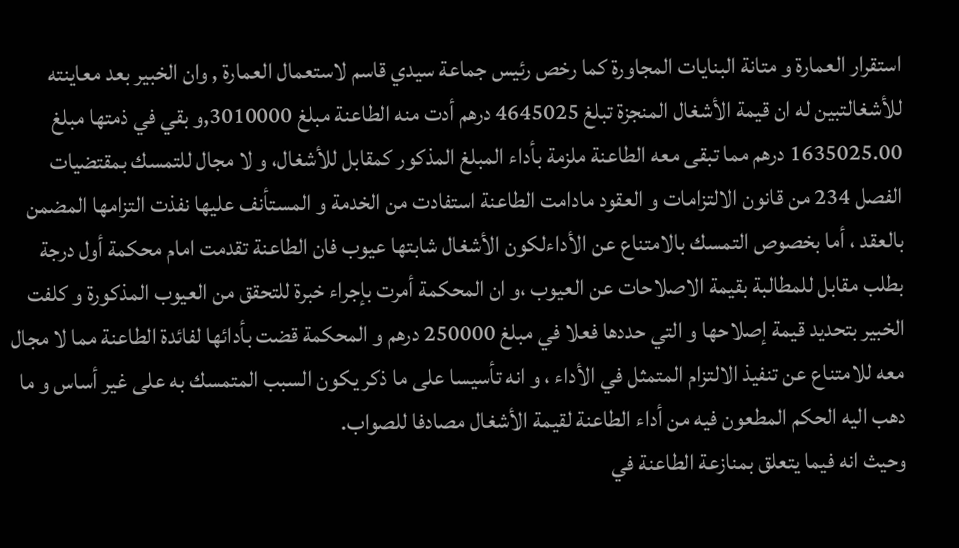استقرار العمارة و متانة البنايات المجاورة كما رخص رئيس جماعة سيدي قاسم لاستعمال العمارة , وان الخبير بعد معاينته للأشغالتبين له ان قيمة الأشغال المنجزة تبلغ 4645025 درهم أدت منه الطاعنة مبلغ 3010000,و بقي في ذمتها مبلغ 1635025.00 درهم مما تبقى معه الطاعنة ملزمة بأداء المبلغ المذكور كمقابل للأشغال، و لا مجال للتمسك بمقتضيات الفصل 234 من قانون الالتزامات و العقود مادامت الطاعنة استفادت من الخدمة و المستأنف عليها نفذت التزامها المضمن بالعقد ، أما بخصوص التمسك بالامتناع عن الأداءلكون الأشغال شابتها عيوب فان الطاعنة تقدمت امام محكمة أول درجة بطلب مقابل للمطالبة بقيمة الاصلاحات عن العيوب ،و ان المحكمة أمرت بإجراء خبرة للتحقق من العيوب المذكورة و كلفت الخبير بتحديد قيمة إصلاحها و التي حددها فعلا في مبلغ 250000 درهم و المحكمة قضت بأدائها لفائدة الطاعنة مما لا مجال معه للامتناع عن تنفيذ الالتزام المتمثل في الأداء ، و انه تأسيسا على ما ذكر يكون السبب المتمسك به على غير أساس و ما دهب اليه الحكم المطعون فيه من أداء الطاعنة لقيمة الأشغال مصادفا للصواب.
وحيث انه فيما يتعلق بمنازعة الطاعنة في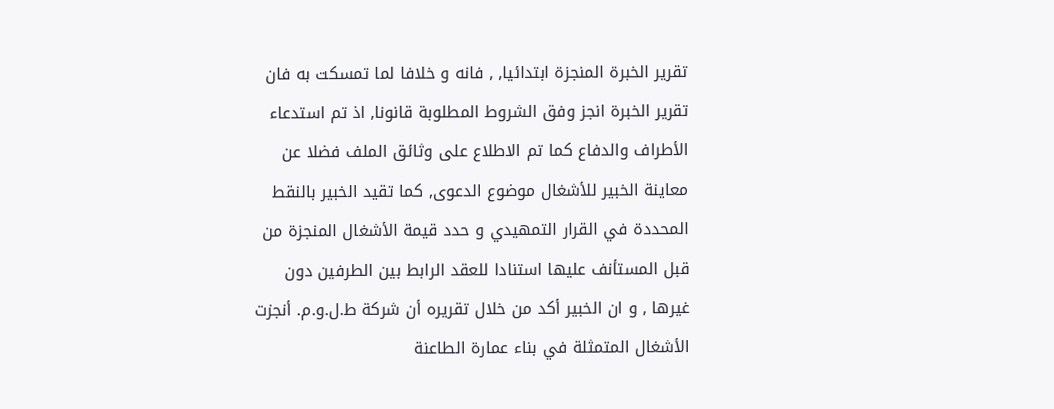تقرير الخبرة المنجزة ابتدائيا, , فانه و خلافا لما تمسكت به فان تقرير الخبرة انجز وفق الشروط المطلوبة قانونا, اذ تم استدعاء الأطراف والدفاع كما تم الاطلاع على وثائق الملف فضلا عن معاينة الخبير للأشغال موضوع الدعوى, كما تقيد الخبير بالنقط المحددة في القرار التمهيدي و حدد قيمة الأشغال المنجزة من قبل المستأنف عليها استنادا للعقد الرابط بين الطرفين دون غيرها , و ان الخبير أكد من خلال تقريره أن شركة ط.ل.و.م. أنجزت الأشغال المتمثلة في بناء عمارة الطاعنة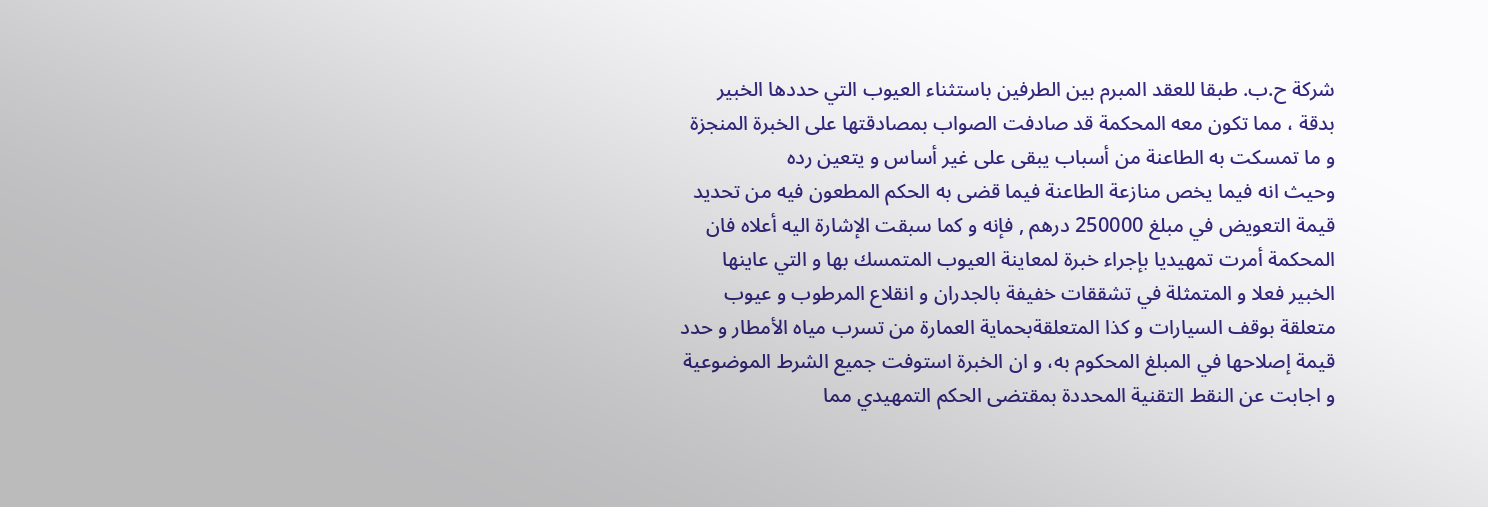شركة ح.ب. طبقا للعقد المبرم بين الطرفين باستثناء العيوب التي حددها الخبير بدقة ، مما تكون معه المحكمة قد صادفت الصواب بمصادقتها على الخبرة المنجزة و ما تمسكت به الطاعنة من أسباب يبقى على غير أساس و يتعين رده
وحيث انه فيما يخص منازعة الطاعنة فيما قضى به الحكم المطعون فيه من تحديد قيمة التعويض في مبلغ 250000 درهم , فإنه و كما سبقت الإشارة اليه أعلاه فان المحكمة أمرت تمهيديا بإجراء خبرة لمعاينة العيوب المتمسك بها و التي عاينها الخبير فعلا و المتمثلة في تشققات خفيفة بالجدران و انقلاع المرطوب و عيوب متعلقة بوقف السيارات و كذا المتعلقةبحماية العمارة من تسرب مياه الأمطار و حدد قيمة إصلاحها في المبلغ المحكوم به، و ان الخبرة استوفت جميع الشرط الموضوعية و اجابت عن النقط التقنية المحددة بمقتضى الحكم التمهيدي مما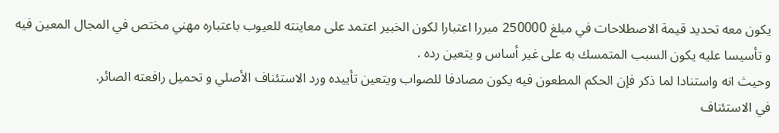يكون معه تحديد قيمة الاصطلاحات في مبلغ 250000 مبررا اعتبارا لكون الخبير اعتمد على معاينته للعيوب باعتباره مهني مختص في المجال المعين فيه و تأسيسا عليه يكون السبب المتمسك به على غير أساس و يتعين رده .
وحيث انه واستنادا لما ذكر فإن الحكم المطعون فيه يكون مصادفا للصواب ويتعين تأييده ورد الاستئناف الأصلي و تحميل رافعته الصائر.
في الاستئناف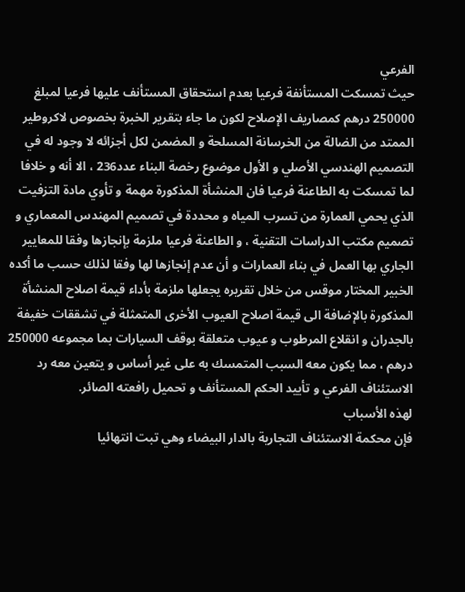الفرعي
حيث تمسكت المستأنفة فرعيا بعدم استحقاق المستأنف عليها فرعيا لمبلغ 250000 درهم كمصاريف الإصلاح لكون ما جاء بتقرير الخبرة بخصوص لاكروطير الممتد من الضالة من الخرسانة المسلحة و المضمن لكل أجزائه لا وجود له في التصميم الهندسي الأصلي و الأول موضوع رخصة البناء عدد236 ، الا أنه و خلافا لما تمسكت به الطاعنة فرعيا فان المنشأة المذكورة مهمة و تأوي مادة التزفيت الذي يحمي العمارة من تسرب المياه و محددة في تصميم المهندس المعماري و تصميم مكتب الدراسات التقنية ، و الطاعنة فرعيا ملزمة بإنجازها وفقا للمعايير الجاري بها العمل في بناء العمارات و أن عدم إنجازها لها وفقا لذلك حسب ما أكده الخبير المختار موقس من خلال تقريره يجعلها ملزمة بأداء قيمة اصلاح المنشأة المذكورة بالإضافة الى قيمة اصلاح العيوب الأخرى المتمثلة في تشققات خفيفة بالجدران و انقلاع المرطوب و عيوب متعلقة بوقف السيارات بما مجموعه 250000 درهم ، مما يكون معه السبب المتمسك به على غير أساس و يتعين معه رد الاستئناف الفرعي و تأييد الحكم المستأنف و تحميل رافعته الصائر.
لهذه الأسباب
فإن محكمة الاستئناف التجارية بالدار البيضاء وهي تبت انتهائيا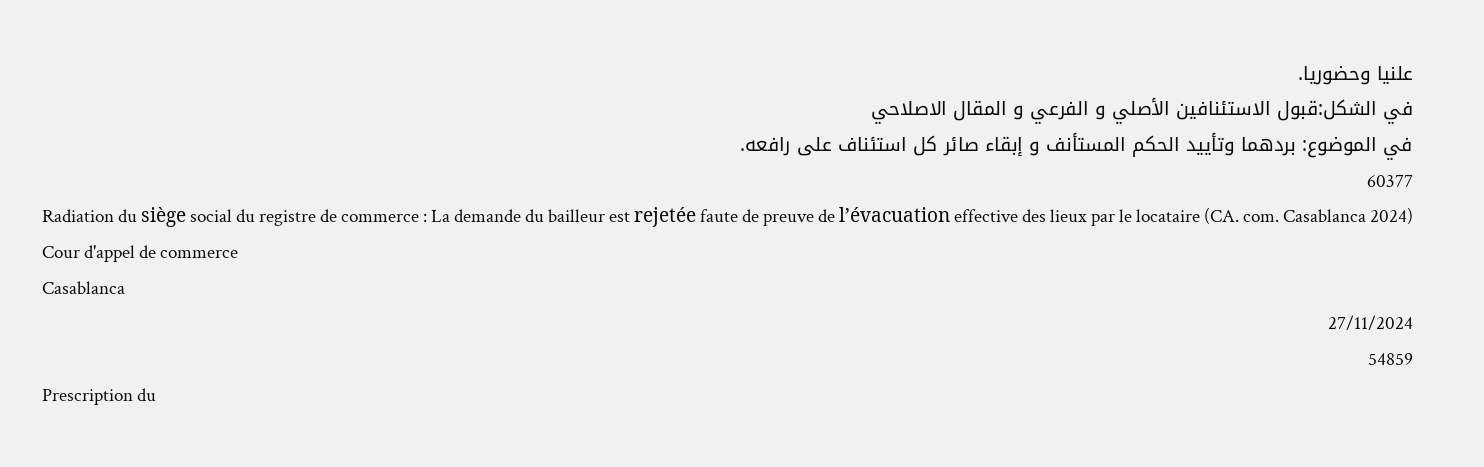علنيا وحضوريا.
في الشكل:قبول الاستئنافين الأصلي و الفرعي و المقال الاصلاحي
في الموضوع: بردهما وتأييد الحكم المستأنف و إبقاء صائر كل استئناف على رافعه.
60377
Radiation du siège social du registre de commerce : La demande du bailleur est rejetée faute de preuve de l’évacuation effective des lieux par le locataire (CA. com. Casablanca 2024)
Cour d'appel de commerce
Casablanca
27/11/2024
54859
Prescription du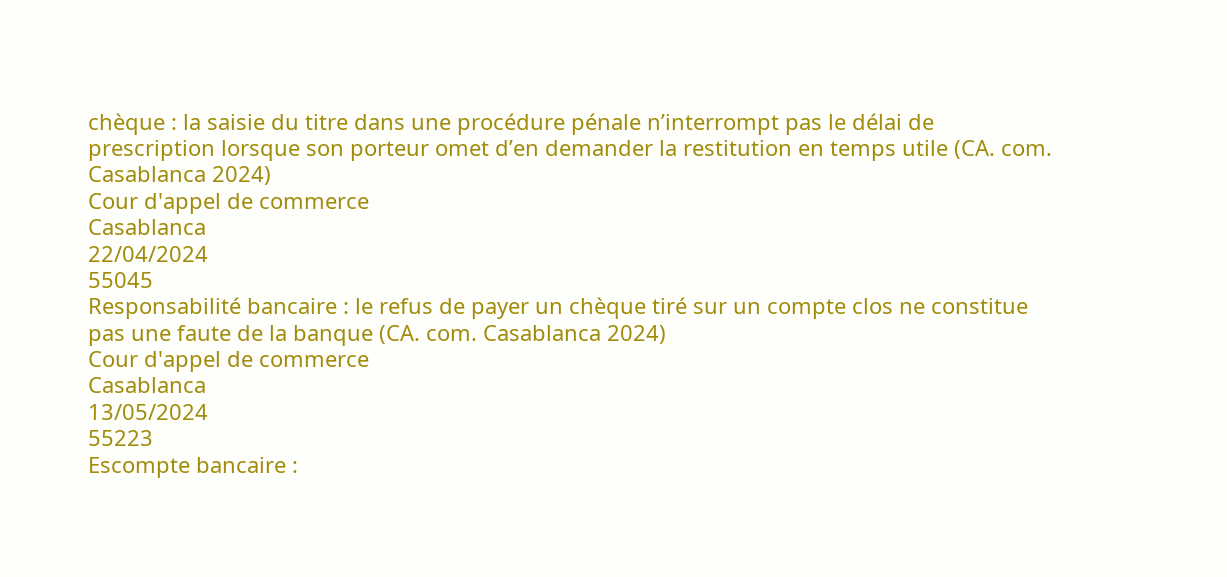chèque : la saisie du titre dans une procédure pénale n’interrompt pas le délai de prescription lorsque son porteur omet d’en demander la restitution en temps utile (CA. com. Casablanca 2024)
Cour d'appel de commerce
Casablanca
22/04/2024
55045
Responsabilité bancaire : le refus de payer un chèque tiré sur un compte clos ne constitue pas une faute de la banque (CA. com. Casablanca 2024)
Cour d'appel de commerce
Casablanca
13/05/2024
55223
Escompte bancaire :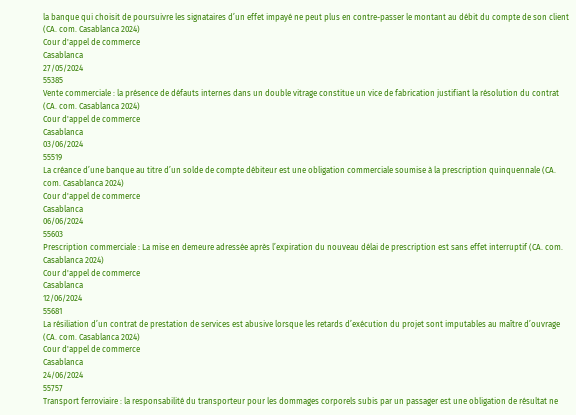la banque qui choisit de poursuivre les signataires d’un effet impayé ne peut plus en contre-passer le montant au débit du compte de son client (CA. com. Casablanca 2024)
Cour d'appel de commerce
Casablanca
27/05/2024
55385
Vente commerciale : la présence de défauts internes dans un double vitrage constitue un vice de fabrication justifiant la résolution du contrat (CA. com. Casablanca 2024)
Cour d'appel de commerce
Casablanca
03/06/2024
55519
La créance d’une banque au titre d’un solde de compte débiteur est une obligation commerciale soumise à la prescription quinquennale (CA. com. Casablanca 2024)
Cour d'appel de commerce
Casablanca
06/06/2024
55603
Prescription commerciale : La mise en demeure adressée après l’expiration du nouveau délai de prescription est sans effet interruptif (CA. com. Casablanca 2024)
Cour d'appel de commerce
Casablanca
12/06/2024
55681
La résiliation d’un contrat de prestation de services est abusive lorsque les retards d’exécution du projet sont imputables au maître d’ouvrage (CA. com. Casablanca 2024)
Cour d'appel de commerce
Casablanca
24/06/2024
55757
Transport ferroviaire : la responsabilité du transporteur pour les dommages corporels subis par un passager est une obligation de résultat ne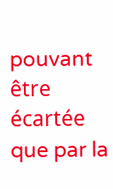pouvant être écartée que par la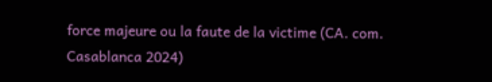force majeure ou la faute de la victime (CA. com. Casablanca 2024)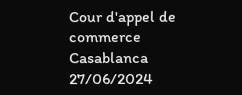Cour d'appel de commerce
Casablanca
27/06/2024